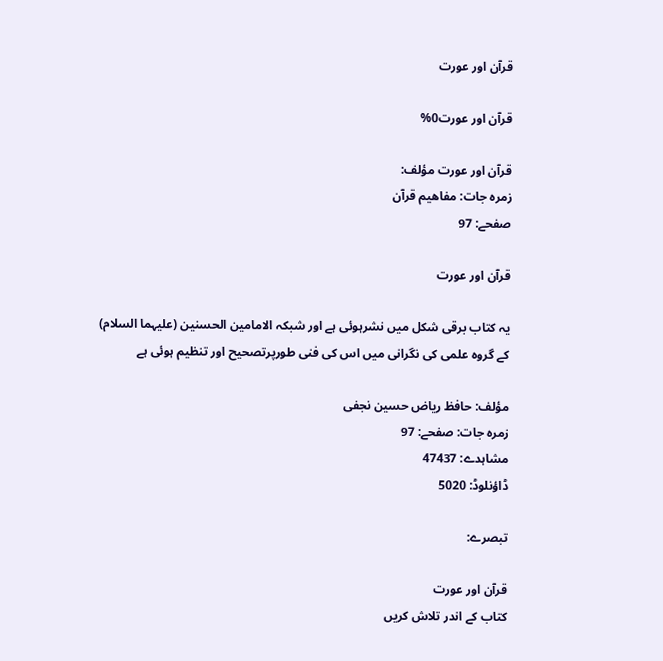قرآن اور عورت

قرآن اور عورت0%

قرآن اور عورت مؤلف:
زمرہ جات: مفاھیم قرآن
صفحے: 97

قرآن اور عورت

یہ کتاب برقی شکل میں نشرہوئی ہے اور شبکہ الامامین الحسنین (علیہما السلام) کے گروہ علمی کی نگرانی میں اس کی فنی طورپرتصحیح اور تنظیم ہوئی ہے

مؤلف: حافظ ریاض حسین نجفی
زمرہ جات: صفحے: 97
مشاہدے: 47437
ڈاؤنلوڈ: 5020

تبصرے:

قرآن اور عورت
کتاب کے اندر تلاش کریں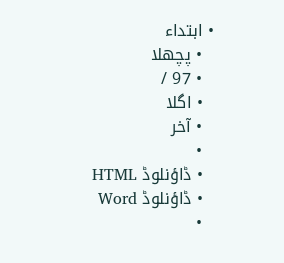• ابتداء
  • پچھلا
  • 97 /
  • اگلا
  • آخر
  •
  • ڈاؤنلوڈ HTML
  • ڈاؤنلوڈ Word
  •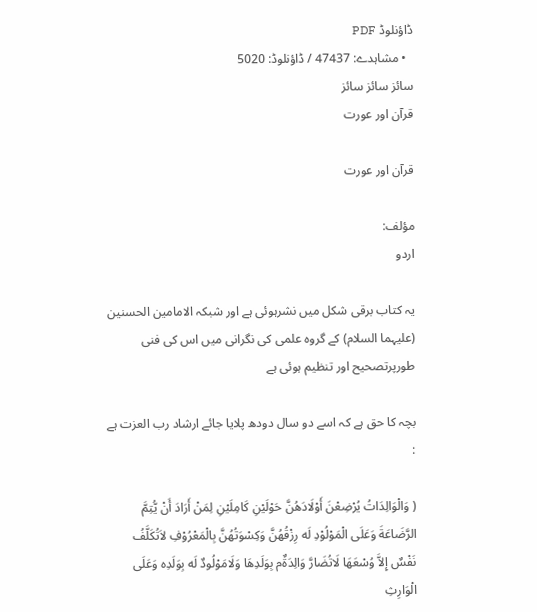ڈاؤنلوڈ PDF
  • مشاہدے: 47437 / ڈاؤنلوڈ: 5020
سائز سائز سائز
قرآن اور عورت

قرآن اور عورت

مؤلف:
اردو

یہ کتاب برقی شکل میں نشرہوئی ہے اور شبکہ الامامین الحسنین (علیہما السلام) کے گروہ علمی کی نگرانی میں اس کی فنی طورپرتصحیح اور تنظیم ہوئی ہے

بچہ کا حق ہے کہ اسے دو سال دودھ پلایا جائے ارشاد رب العزت ہے :

( وَالْوَالِدَاتُ یُرْضِعْنَ أَوْلَادَهُنَّ حَوْلَیْنِ کَامِلَیْنِ لِمَنْ أَرَادَ أَنْ یُّتِمَّ الرَّضَاعَةَ وَعَلَی الْمَوْلُوْدِ لَه رِزْقُهُنَّ وَکِسْوَتُهُنَّ بِالْمَعْرُوْفِ لاَتُکَلَّفُ نَفْسٌ إِلاَّ وُسْعَهَا لَاتُضَارَّ وَالِدَةٌم بِوَلَدِهَا وَلَامَوْلُودٌ لَه بِوَلَدِه وَعَلَی الْوَارِثِ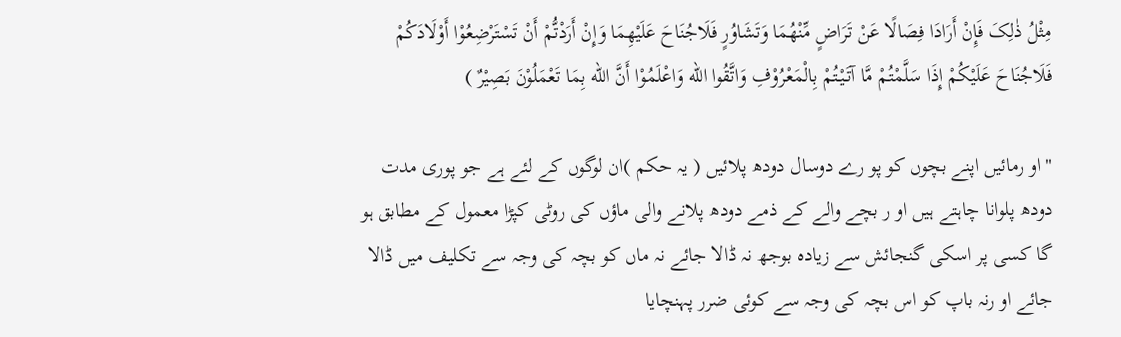مِثْلُ ذٰلِکَ فَإِنْ أَرَادَا فِصَالًا عَنْ تَرَاضٍ مِّنْهُمَا وَتَشَاوُرٍ فَلَاجُنَاحَ عَلَیْهِمَا وَإِنْ أَرَدْتُّمْ أَنْ تَسْتَرْضِعُوْا أَوْلَادَکُمْ فَلَاجُنَاحَ عَلَیْکُمْ إِذَا سَلَّمْتُمْ مَّا آتَیْتُمْ بِالْمَعْرُوْفِ وَاتَّقُوا الله وَاعْلَمُوْا أَنَّ الله بِمَا تَعْمَلُوْنَ بَصِیْرٌ )

"او رمائیں اپنے بچوں کو پو رے دوسال دودھ پلائیں ( یہ حکم )ان لوگوں کے لئے ہے جو پوری مدت دودھ پلوانا چاہتے ہیں او ر بچے والے کے ذمے دودھ پلانے والی ماؤں کی روٹی کپڑا معمول کے مطابق ہو گا کسی پر اسکی گنجائش سے زیادہ بوجھ نہ ڈالا جائے نہ ماں کو بچہ کی وجہ سے تکلیف میں ڈالا جائے او رنہ باپ کو اس بچہ کی وجہ سے کوئی ضرر پہنچایا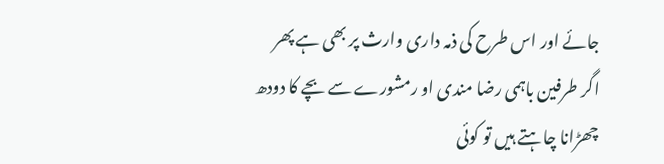جائے اور اس طرح کی ذمہ داری وارث پر بھی ہے پھر اگر طرفین باہمی رضا مندی او رمشورے سے بچے کا دودھ چھڑانا چاہتے ہیں تو کوئی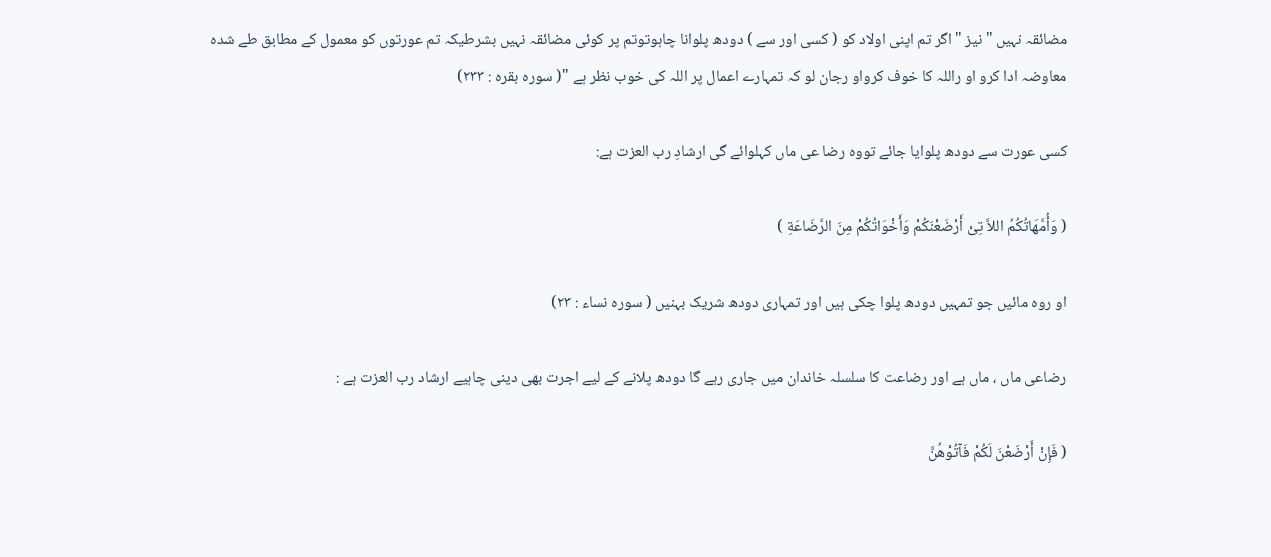مضائقہ نہیں " نیز "اگر تم اپنی اولاد کو ( کسی اور سے ) دودھ پلوانا چاہوتوتم پر کوئی مضائقہ نہیں بشرطیکہ تم عورتوں کو معمول کے مطابق طے شدہ معاوضہ ادا کرو او راللہ کا خوف کرواو رجان لو کہ تمہارے اعمال پر اللہ کی خوب نظر ہے "( سورہ بقرہ : ۲۳۳)

کسی عورت سے دودھ پلوایا جائے تووہ رضا عی ماں کہلوائے گی ارشادِ رب العزت ہے:

( وَأُمَّهَاتُکُمُ اللاَّ تِیْ أَرْضَعْنَکُمْ وَأَخْوَاتُکُمْ مِنَ الرَّضَاعَةِ )

او روہ مائیں جو تمہیں دودھ پلوا چکی ہیں اور تمہاری دودھ شریک بہنیں ( سورہ نساء : ۲۳)

رضاعی ماں ، ماں ہے اور رضاعت کا سلسلہ خاندان میں جاری رہے گا دودھ پلانے کے لیے اجرت بھی دینی چاہیے ارشاد رب العزت ہے :

( فَإِنْ أَرْضَعْنَ لَکُمْ فَآتُوْهُنَّ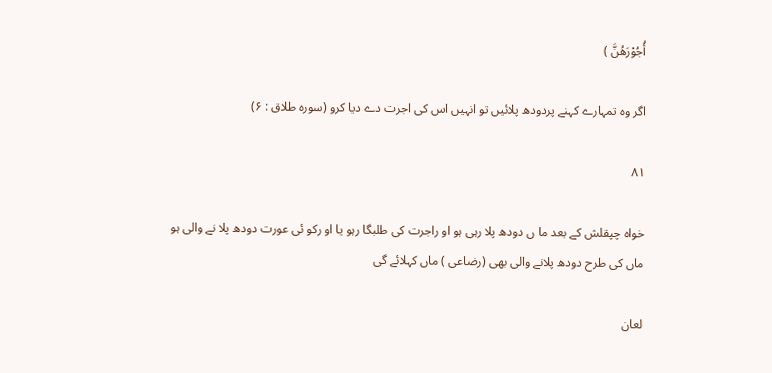أُجُوْرَهُنَّ )

اگر وہ تمہارے کہنے پردودھ پلائیں تو انہیں اس کی اجرت دے دیا کرو (سورہ طلاق : ۶)

۸۱

خواہ چپقلش کے بعد ما ں دودھ پلا رہی ہو او راجرت کی طلبگا رہو یا او رکو ئی عورت دودھ پلا نے والی ہو ماں کی طرح دودھ پلانے والی بھی (رضاعی ) ماں کہلائے گی

لعان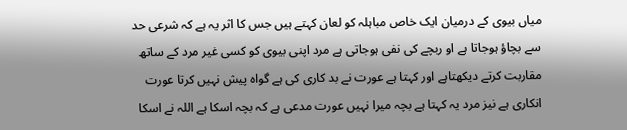میاں بیوی کے درمیان ایک خاص مباہلہ کو لعان کہتے ہیں جس کا اثر یہ ہے کہ شرعی حد سے بچاؤ ہوجاتا ہے او ربچے کی نفی ہوجاتی ہے مرد اپنی بیوی کو کسی غیر مرد کے ساتھ مقاربت کرتے دیکھتاہے اور کہتا ہے عورت نے بد کاری کی ہے گواہ پیش نہیں کرتا عورت انکاری ہے نیز مرد یہ کہتا ہے بچہ میرا نہیں عورت مدعی ہے کہ بچہ اسکا ہے اللہ نے اسکا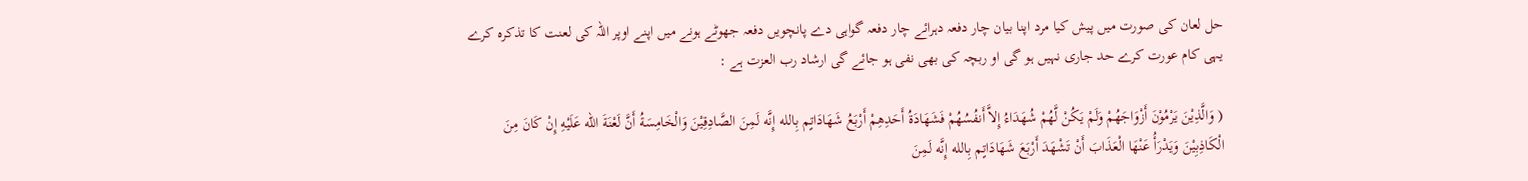حل لعان کی صورت میں پیش کیا مرد اپنا بیان چار دفعہ دہرائے چار دفعہ گواہی دے پانچویں دفعہ جھوٹے ہونے میں اپنے اوپر اللہ کی لعنت کا تذکرہ کرے یہی کام عورت کرے حد جاری نہیں ہو گی او ربچہ کی بھی نفی ہو جائے گی ارشاد رب العزت ہے :

( وَالَّذِیْنَ یَرْمُوْنَ أَزْوَاجَهُمْ وَلَمْ یَکُنْ لَّهُمْ شُهَدَاءُ إِلاَّ أَنفُسُهُمْ فَشَهَادَةُ أَحَدِهِمْ أَرْبَعُ شَهَادَاتٍم بِالله إِنَّه لَمِنَ الصَّادِقِیْنَ وَالْخَامِسَةُ أَنَّ لَعْنَةَ الله عَلَیْهِ إِنْ کَانَ مِنَ الْکَاذِبِیْنَ وَیَدْرَأُ عَنْهَا الْعَذَابَ أَنْ تَشْهَدَ أَرْبَعَ شَهَادَاتٍم بِالله إِنَّه لَمِنَ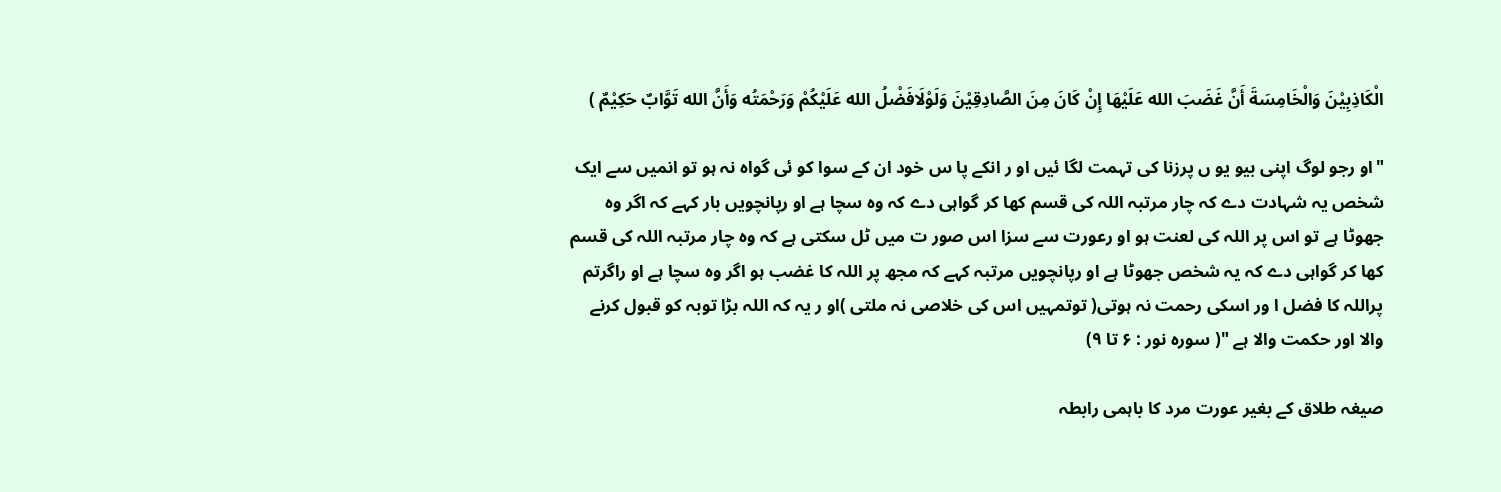الْکَاذِبِیْنَ وَالْخَامِسَةَ أَنَّ غَضَبَ الله عَلَیْهَا إِنْ کَانَ مِنَ الصَّادِقِیْنَ وَلَوْلَافَضْلُ الله عَلَیْکُمْ وَرَحْمَتُه وَأَنَّ الله تَوَّابٌ حَکِیْمٌ )

"او رجو لوگ اپنی بیو یو ں پرزنا کی تہمت لگا ئیں او ر انکے پا س خود ان کے سوا کو ئی گواہ نہ ہو تو انمیں سے ایک شخص یہ شہادت دے کہ چار مرتبہ اللہ کی قسم کھا کر گواہی دے کہ وہ سچا ہے او رپانچویں بار کہے کہ اگر وہ جھوٹا ہے تو اس پر اللہ کی لعنت ہو او رعورت سے سزا اس صور ت میں ٹل سکتی ہے کہ وہ چار مرتبہ اللہ کی قسم کھا کر گواہی دے کہ یہ شخص جھوٹا ہے او رپانچویں مرتبہ کہے کہ مجھ پر اللہ کا غضب ہو اگر وہ سچا ہے او راگرتم پراللہ کا فضل ا ور اسکی رحمت نہ ہوتی( توتمہیں اس کی خلاصی نہ ملتی )او ر یہ کہ اللہ بڑا توبہ کو قبول کرنے والا اور حکمت والا ہے "( سورہ نور : ۶ تا ۹)

صیغہ طلاق کے بغیر عورت مرد کا باہمی رابطہ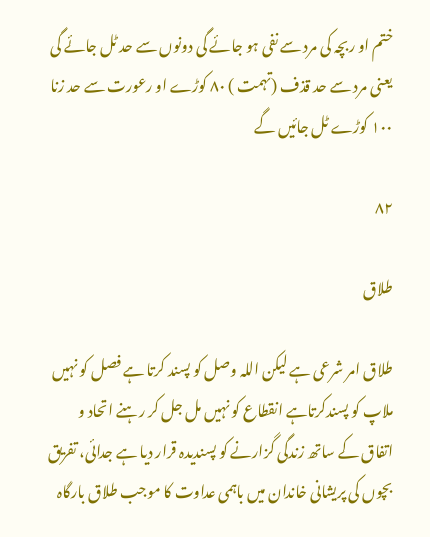ختم او ربچہ کی مرد سے نفی ہو جائے گی دونوں سے حد ٹل جائے گی یعنی مرد سے حد قذف (تہمت ) ۸۰ کوڑے او رعورت سے حد زنا ۱۰۰ کوڑے ٹل جائیں گے

۸۲

طلاق

طلاق امر شرعی ہے لیکن اللہ وصل کو پسند کرتا ہے فصل کو نہیں ملاپ کو پسندکرتاہے انقطاع کو نہیں مل جل کر رہنے اتحاد و اتفاق کے ساتھ زندگی گزارنے کو پسندیدہ قرار دیا ہے جدائی، تفریق بچوں کی پریشانی خاندان میں باہمی عداوت کا موجب طلاق بارگاہ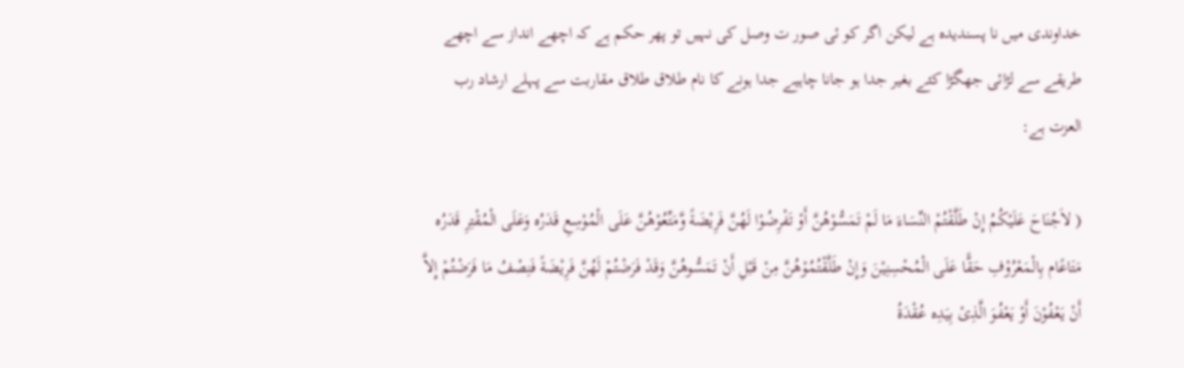خداوندی میں نا پسندیدہ ہے لیکن اگر کو ئی صور ت وصل کی نہیں تو پھر حکم ہے کہ اچھے انداز سے اچھے طریقے سے لڑائی جھگڑا کئے بغیر جدا ہو جانا چاہیے جدا ہونے کا نام طلاق طلاق مقاربت سے پہلے ارشاد رب العزت ہے:

( لاَجُنَاحَ عَلَیْکُمُ إِنْ طَلَّقْتُمْ النِّسَاءَ مَا لَمْ تَمَسُّوْهُنَّ أَوْ تَفْرِضُوْا لَهُنَّ فَرِیْضَةً وَّمَتِّعُوْهُنَّ عَلَی الْمُوْسِعِ قَدَرُه وَعَلَی الْمُقْتِرِ قَدَرُه مَتَاعًام بِالْمَعْرُوْفِ حَقًّا عَلَی الْمُحْسِنِیْنَ وَإِنْ طَلَّقْتُمُوْهُنَّ مِنْ قَبْلِ أَنْ تَمَسُّوهُنَّ وَقَدْ فَرَضْتُمْ لَهُنَّ فَرِیْضَةً فَنِصْفُ مَا فَرَضْتُمْ إِلاَّ أَنْ یَعْفُوْنَ أَوْ یَعْفُوَ الَّذِیْ بِیَدِه عُقْدَةُ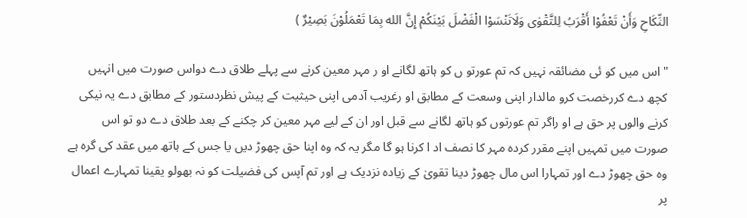النِّکَاحِ وَأَنْ تَعْفُوْا أَقْرَبُ لِلتَّقْوٰی وَلَاتَنْسَوْا الْفَضْلَ بَیْنَکُمْ إِنَّ الله بِمَا تَعْمَلُوْنَ بَصِیْرٌ )

"اس میں کو ئی مضائقہ نہیں کہ تم عورتو ں کو ہاتھ لگانے او ر مہر معین کرنے سے پہلے طلاق دے دواس صورت میں انہیں کچھ دے کررخصت کرو مالدار اپنی وسعت کے مطابق او رغریب آدمی اپنی حیثیت کے پیش نظردستور کے مطابق دے یہ نیکی کرنے والوں پر حق ہے او راگر تم عورتوں کو ہاتھ لگانے سے قبل اور ان کے لیے مہر معین کر چکنے کے بعد طلاق دے دو تو اس صورت میں تمہیں اپنے مقرر کردہ مہر کا نصف اد ا کرنا ہو گا مگر یہ کہ وہ اپنا حق چھوڑ دیں یا جس کے ہاتھ میں عقد کی گرہ ہے وہ حق چھوڑ دے اور تمہارا اس مال چھوڑ دینا تقویٰ کے زیادہ نزدیک ہے اور تم آپس کی فضیلت کو نہ بھولو یقینا تمہارے اعمال پر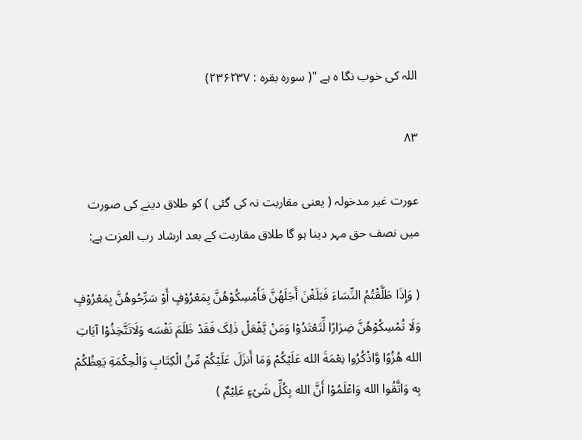اللہ کی خوب نگا ہ ہے "( سورہ بقرہ : ۲۳۶۲۳۷)

۸۳

عورت غیر مدخولہ ( یعنی مقاربت نہ کی گئی ) کو طلاق دینے کی صورت میں نصف حق مہر دینا ہو گا طلاق مقاربت کے بعد ارشاد رب العزت ہے:

( وَإِذَا طَلَّقْتُمُ النِّسَاءَ فَبَلَغْنَ أَجَلَهُنَّ فَأَمْسِکُوْهُنَّ بِمَعْرُوْفٍ أَوْ سَرِّحُوهُنَّ بِمَعْرُوْفٍ وَلَا تُمْسِکُوْهُنَّ ضِرَارًا لِّتَعْتَدُوْا وَمَنْ یَّفْعَلْ ذٰلِکَ فَقَدْ ظَلَمَ نَفْسَه وَلَاتَتَّخِذُوْا آیَاتِ الله هُزُوًا وَّاذْکُرُوا نِعْمَةَ الله عَلَیْکُمْ وَمَا أَنزَلَ عَلَیْکُمْ مِّنُ الْکِتَابِ وَالْحِکْمَةِ یَعِظُکُمْ بِه وَاتَّقُوا الله وَاعْلَمُوْا أَنَّ الله بِکُلِّ شَیْءٍ عَلِیْمٌ )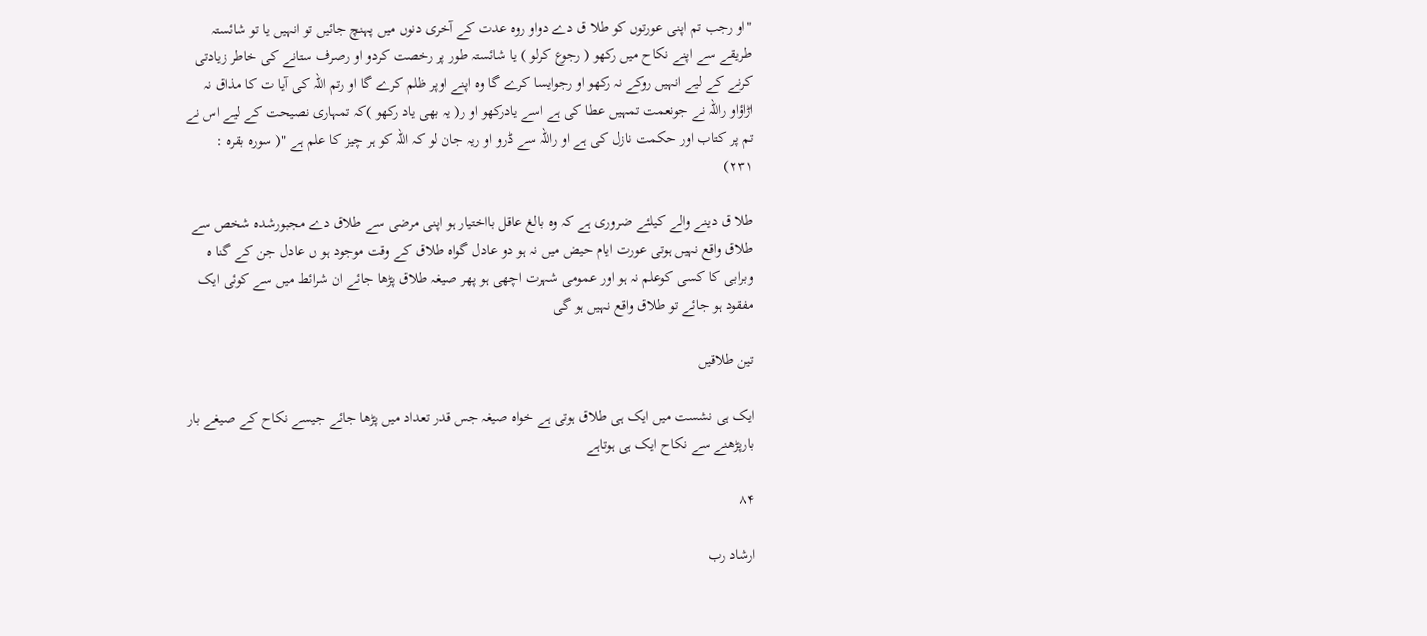"او رجب تم اپنی عورتوں کو طلا ق دے دواو روہ عدت کے آخری دنوں میں پہنچ جائیں تو انہیں یا تو شائستہ طریقے سے اپنے نکاح میں رکھو ( رجوع کرلو ) یا شائستہ طور پر رخصت کردو او رصرف ستانے کی خاطر زیادتی کرنے کے لیے انہیں روکے نہ رکھو او رجوایسا کرے گا وہ اپنے اوپر ظلم کرے گا او رتم اللہ کی آیا ت کا مذاق نہ اڑاؤاو راللہ نے جونعمت تمہیں عطا کی ہے اسے یادرکھو او ر( یہ بھی یاد رکھو )کہ تمہاری نصیحت کے لیے اس نے تم پر کتاب اور حکمت نازل کی ہے او راللہ سے ڈرو او ریہ جان لو کہ اللہ کو ہر چیز کا علم ہے "( سورہ بقرہ : ۲۳۱)

طلا ق دینے والے کیلئے ضروری ہے کہ وہ بالغ عاقل بااختیار ہو اپنی مرضی سے طلاق دے مجبورشدہ شخص سے طلاق واقع نہیں ہوتی عورت ایام حیض میں نہ ہو دو عادل گواہ طلاق کے وقت موجود ہو ں عادل جن کے گنا ہ وبرابی کا کسی کوعلم نہ ہو اور عمومی شہرت اچھی ہو پھر صیغہ طلاق پڑھا جائے ان شرائط میں سے کوئی ایک مفقود ہو جائے تو طلاق واقع نہیں ہو گی

تین طلاقیں

ایک ہی نشست میں ایک ہی طلاق ہوتی ہے خواہ صیغہ جس قدر تعداد میں پڑھا جائے جیسے نکاح کے صیغے بار بارپڑھنے سے نکاح ایک ہی ہوتاہے

۸۴

ارشاد رب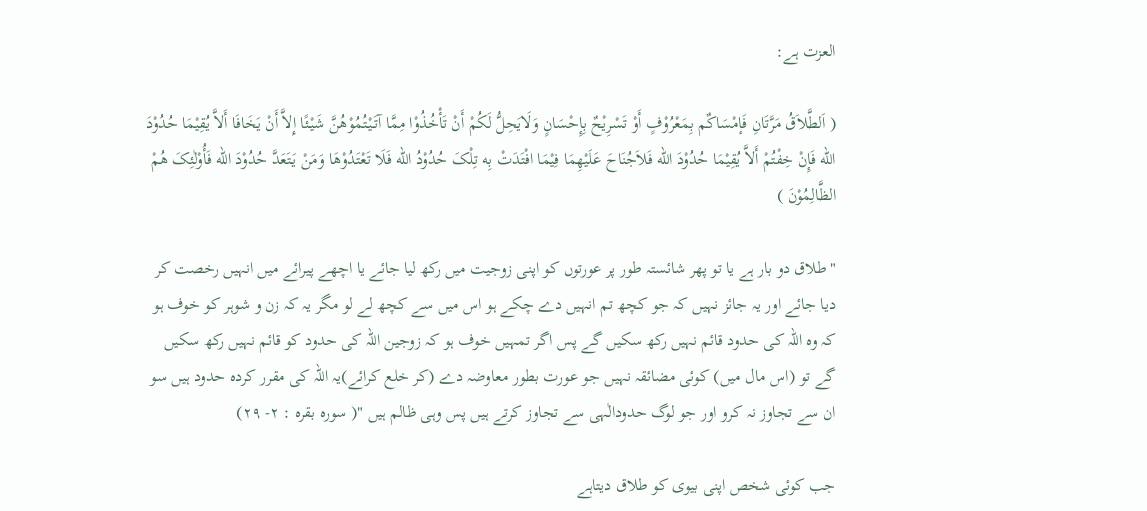العزت ہے:

( اَلطَّلاَقُ مَرَّتَانِ فَإمْسَاکٌم بِمَعْرُوْفٍ أَوْ تَسْرِیْحٌ بِإِحْسَانٍ وَلَایَحِلُّ لَکُمْ أَنْ تَأْخُذُوْا مِمَّا آتَیْتُمُوْهُنَّ شَیْئًا إِلاَّ أَنْ یَخَافَا أَلاَّ یُقِیْمَا حُدُوْدَ الله فَإِنْ خِفْتُمْ أَلاَّ یُقِیْمَا حُدُوْدَ الله فَلاَجُنَاحَ عَلَیْهِمَا فِیْمَا افْتَدَتْ بِه تِلْکَ حُدُوْدُ الله فَلَا تَعْتَدُوْهَا وَمَنْ یَتَعَدَّ حُدُوْدَ الله فَأُوْلٰئِکَ هُمْ الظَّالِمُوْنَ )

"طلاق دو بار ہے یا تو پھر شائستہ طور پر عورتوں کو اپنی زوجیت میں رکھ لیا جائے یا اچھے پیرائے میں انہیں رخصت کر دیا جائے اور یہ جائز نہیں کہ جو کچھ تم انہیں دے چکے ہو اس میں سے کچھ لے لو مگر یہ کہ زن و شوہر کو خوف ہو کہ وہ اللہ کی حدود قائم نہیں رکھ سکیں گے پس اگر تمہیں خوف ہو کہ زوجین اللہ کی حدود کو قائم نہیں رکھ سکیں گے تو (اس مال میں) کوئی مضائقہ نہیں جو عورت بطور معاوضہ دے (کر خلع کرائے)یہ اللہ کی مقرر کردہ حدود ہیں سو ان سے تجاوز نہ کرو اور جو لوگ حدودالٰہی سے تجاوز کرتے ہیں پس وہی ظالم ہیں "( سورہ بقرہ : ۲- ۲۹)

جب کوئی شخص اپنی بیوی کو طلاق دیتاہے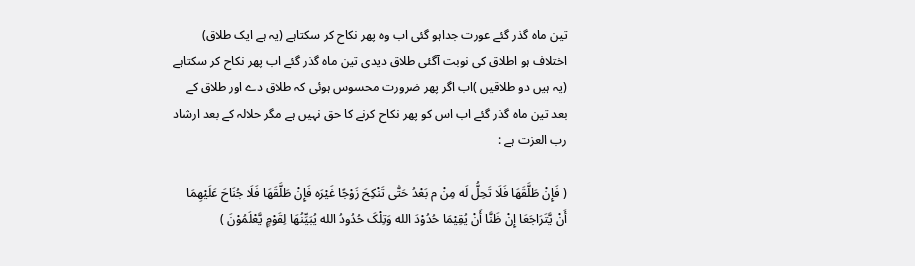تین ماہ گذر گئے عورت جداہو گئی اب وہ پھر نکاح کر سکتاہے (یہ ہے ایک طلاق) اختلاف ہو اطلاق کی نوبت آگئی طلاق دیدی تین ماہ گذر گئے اب پھر نکاح کر سکتاہے (یہ ہیں دو طلاقیں )اب اگر پھر ضرورت محسوس ہوئی کہ طلاق دے اور طلاق کے بعد تین ماہ گذر گئے اب اس کو پھر نکاح کرنے کا حق نہیں ہے مگر حلالہ کے بعد ارشاد رب العزت ہے :

( فَإِنْ طَلَّقَهَا فَلَا تَحِلُّ لَه مِنْ م بَعْدُ حَتّٰی تَنْکِحَ زَوْجًا غَیْرَه فَإِنْ طَلَّقَهَا فَلَا جُنَاحَ عَلَیْهِمَا أَنْ یَّتَرَاجَعَا إِنْ ظَنَّا أَنْ یُقِیْمَا حُدُوْدَ الله وَتِلْکَ حُدُودُ الله یُبَیِّنُهَا لِقَوْمٍ یَّعْلَمُوْنَ )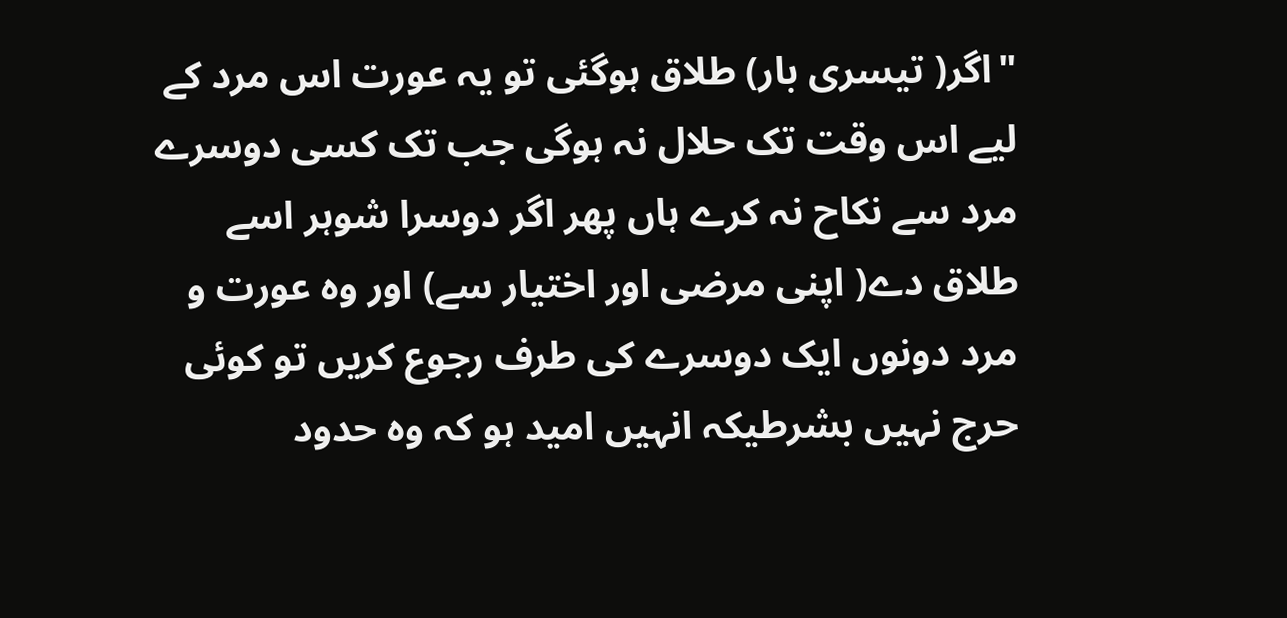"اگر( تیسری بار) طلاق ہوگئی تو یہ عورت اس مرد کے لیے اس وقت تک حلال نہ ہوگی جب تک کسی دوسرے مرد سے نکاح نہ کرے ہاں پھر اگر دوسرا شوہر اسے طلاق دے( اپنی مرضی اور اختیار سے) اور وہ عورت و مرد دونوں ایک دوسرے کی طرف رجوع کریں تو کوئی حرج نہیں بشرطیکہ انہیں امید ہو کہ وہ حدود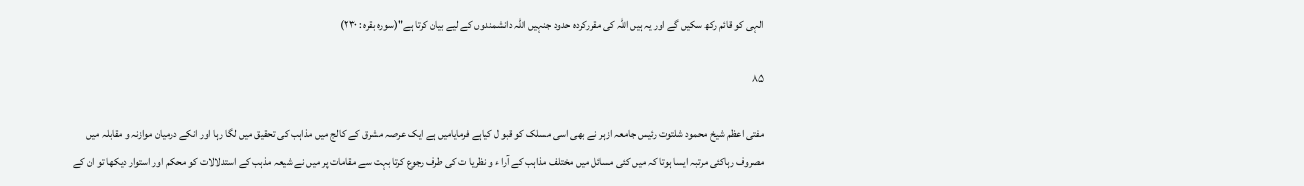الہی کو قائم رکھ سکیں گے اور یہ ہیں اللہ کی مقررکردہ حدود جنہیں اللہ دانشمندوں کے لیے بیان کرتا ہے"(سورہ بقرہ : ۲۳۰)

۸۵

مفتی اعظم شیخ محمود شلتوت رئیس جامعہ ازہر نے بھی اسی مسلک کو قبو ل کیاہے فرمایامیں ہے ایک عرصہ مشرق کے کالج میں مذاہب کی تحقیق میں لگا رہا اور انکے درمیان موازنہ و مقابلہ میں مصروف رہاکئی مرتبہ ایسا ہوتا کہ میں کئی مسائل میں مختلف مذاہب کے آرا ء و نظریا ت کی طرف رجوع کرتا بہت سے مقامات پر میں نے شیعہ مذہب کے استدلالات کو محکم اور استوار دیکھا تو ان کے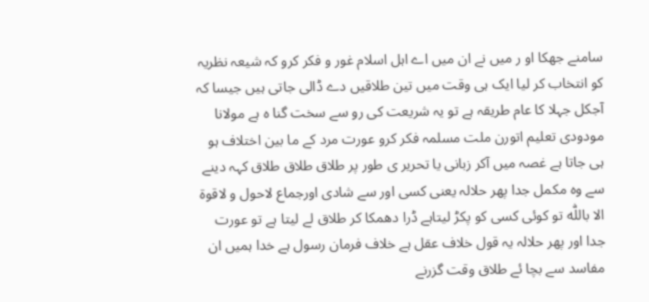سامنے جھکا او ر میں نے ان میں اے اہل اسلام غور و فکر کرو کہ شیعہ نظریہ کو انتخاب کر لیا ایک ہی وقت میں تین طلاقیں دے ڈالی جاتی ہیں جیسا کہ آجکل جہلا کا عام طریقہ ہے تو یہ شریعت کی رو سے سخت گنا ہ ہے مولانا مودودی تعلیم اتورن ملت مسلمہ فکر کرو عورت مرد کے ما بین اختلاف ہو ہی جاتا ہے غصہ میں آکر زبانی یا تحریر ی طور پر طلاق طلاق طلاق کہہ دینے سے وہ مکمل جدا پھر حلالہ یعنی کسی اور سے شادی اورجماع لاحول و لاقوة الا باللّٰه تو کوئی کسی کو پکڑ لیتاہے ڈرا دھمکا کر طلاق لے لیتا ہے تو عورت جدا اور پھر حلالہ یہ قول خلاف عقل ہے خلاف فرمان رسول ہے خدا ہمیں ان مفاسد سے بچا ئے طلاق وقت گزرنے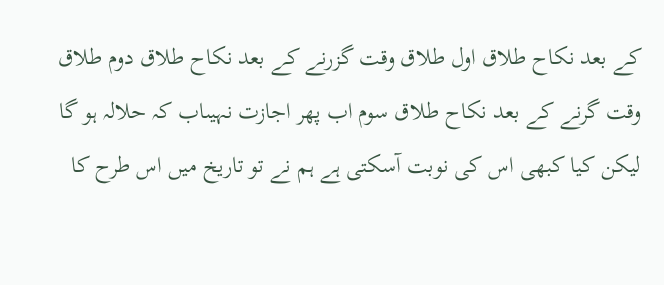کے بعد نکاح طلاق اول طلاق وقت گزرنے کے بعد نکاح طلاق دوم طلاق وقت گرنے کے بعد نکاح طلاق سوم اب پھر اجازت نہیںاب کہ حلالہ ہو گا لیکن کیا کبھی اس کی نوبت آسکتی ہے ہم نے تو تاریخ میں اس طرح کا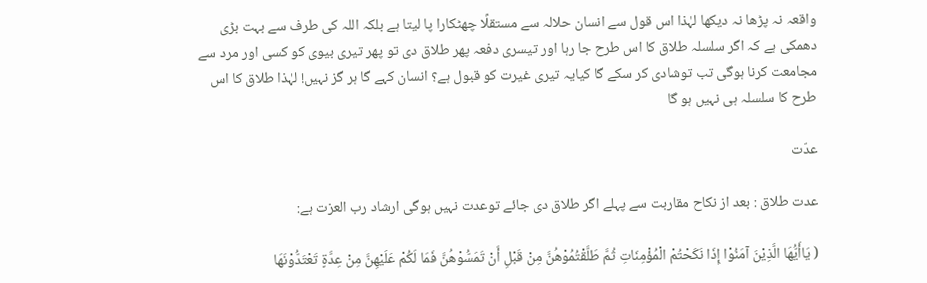واقعہ نہ پڑھا نہ دیکھا لہٰذا اس قول سے انسان حلالہ سے مستقلًا چھٹکارا پا لیتا ہے بلکہ اللہ کی طرف سے بہت بڑی دھمکی ہے کہ اگر سلسلہ طلاق کا اس طرح جا رہا اور تیسری دفعہ پھر طلاق دی تو پھر تیری بیوی کو کسی اور مرد سے مجامعت کرنا ہوگی تب توشادی کر سکے گا کیایہ تیری غیرت کو قبول ہے؟ انسان کہے گا ہر گز نہیں! لہٰذا طلاق کا اس طرح کا سلسلہ ہی نہیں ہو گا

عدّت

عدت طلاق : بعد از نکاح مقاربت سے پہلے اگر طلاق دی جائے توعدت نہیں ہوگی ارشاد رب العزت ہے:

( یَاأَیُّهَا الَّذِیْنَ آمَنُوْا إِذَا نَکَحْتُمْ الْمُؤْمِنَاتِ ثُمَّ طَلَّقْتُمُوْهُنَّ مِنْ قَبْلِ أَنْ تَمَسُّوْهُنَّ فَمَا لَکُمْ عَلَیْهِنَّ مِنْ عِدَّةٍ تَعْتَدُّوْنَهَا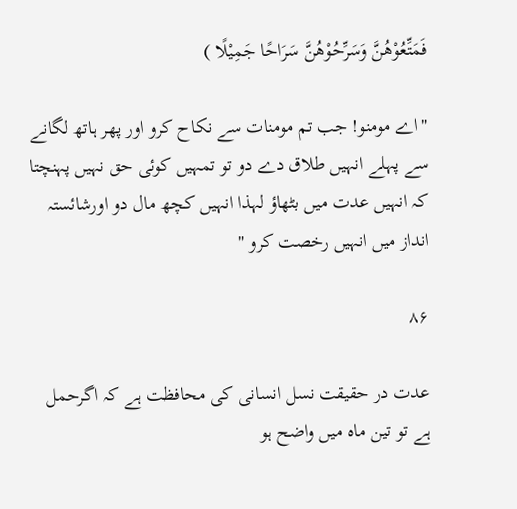فَمَتِّعُوْهُنَّ وَسَرِّحُوْهُنَّ سَرَاحًا جَمِیْلًا )

"اے مومنو! جب تم مومنات سے نکاح کرو اور پھر ہاتھ لگانے سے پہلے انہیں طلاق دے دو تو تمہیں کوئی حق نہیں پہنچتا کہ انہیں عدت میں بٹھاؤ لہذا انہیں کچھ مال دو اورشائستہ انداز میں انہیں رخصت کرو "

۸۶

عدت در حقیقت نسل انسانی کی محافظت ہے کہ اگرحمل ہے تو تین ماہ میں واضح ہو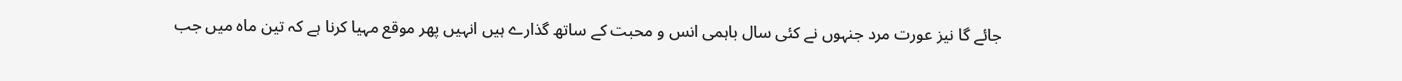جائے گا نیز عورت مرد جنہوں نے کئی سال باہمی انس و محبت کے ساتھ گذارے ہیں انہیں پھر موقع مہیا کرنا ہے کہ تین ماہ میں جب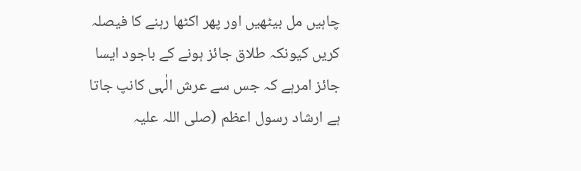چاہیں مل بیٹھیں اور پھر اکٹھا رہنے کا فیصلہ کریں کیونکہ طلاق جائز ہونے کے باجود ایسا جائز امرہے کہ جس سے عرش الٰہی کانپ جاتا ہے ارشاد رسول اعظم (صلی اللہ علیہ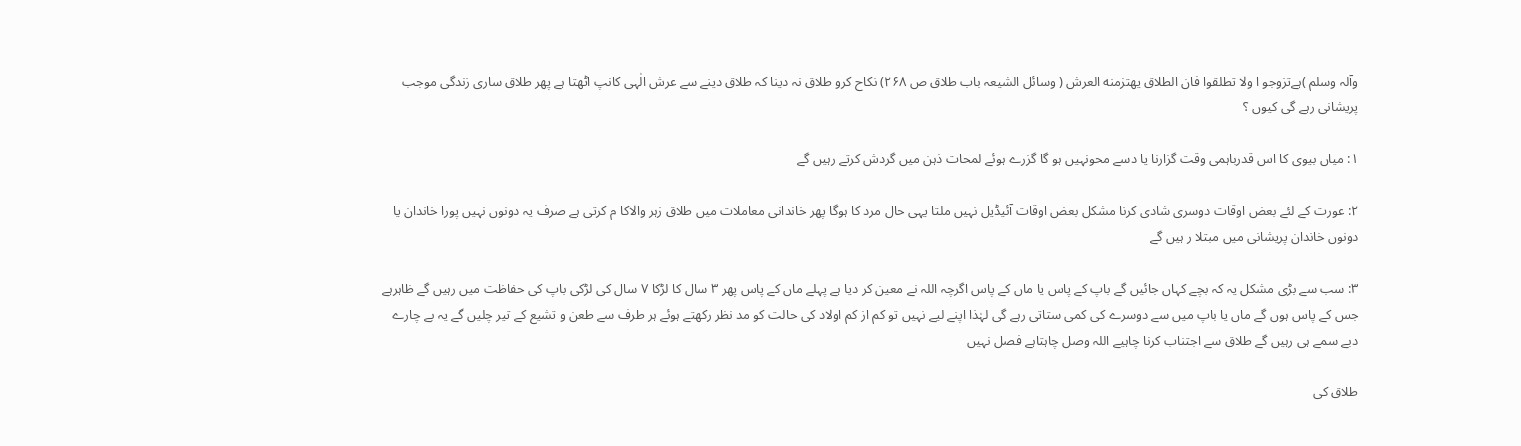وآلہ وسلم )ہےتزوجو ا ولا تطلقوا فان الطلاق یهتزمنه العرش ( وسائل الشیعہ باب طلاق ص ۲۶۸) نکاح کرو طلاق نہ دینا کہ طلاق دینے سے عرش الٰہی کانپ اٹھتا ہے پھر طلاق ساری زندگی موجب پریشانی رہے گی کیوں ؟

۱: میاں بیوی کا اس قدرباہمی وقت گزارنا یا دسے محونہیں ہو گا گزرے ہوئے لمحات ذہن میں گردش کرتے رہیں گے

۲: عورت کے لئے بعض اوقات دوسری شادی کرنا مشکل بعض اوقات آئیڈیل نہیں ملتا یہی حال مرد کا ہوگا پھر خاندانی معاملات میں طلاق زہر والاکا م کرتی ہے صرف یہ دونوں نہیں پورا خاندان یا دونوں خاندان پریشانی میں مبتلا ر ہیں گے

۳: سب سے بڑی مشکل یہ کہ بچے کہاں جائیں گے باپ کے پاس یا ماں کے پاس اگرچہ اللہ نے معین کر دیا ہے پہلے ماں کے پاس پھر ۳ سال کا لڑکا ۷ سال کی لڑکی باپ کی حفاظت میں رہیں گے ظاہرہے جس کے پاس ہوں گے ماں یا باپ میں سے دوسرے کی کمی ستاتی رہے گی لہٰذا اپنے لیے نہیں تو کم از کم اولاد کی حالت کو مد نظر رکھتے ہوئے ہر طرف سے طعن و تشیع کے تیر چلیں گے یہ بے چارے دبے سمے ہی رہیں گے طلاق سے اجتناب کرنا چاہیے اللہ وصل چاہتاہے فصل نہیں

طلاق کی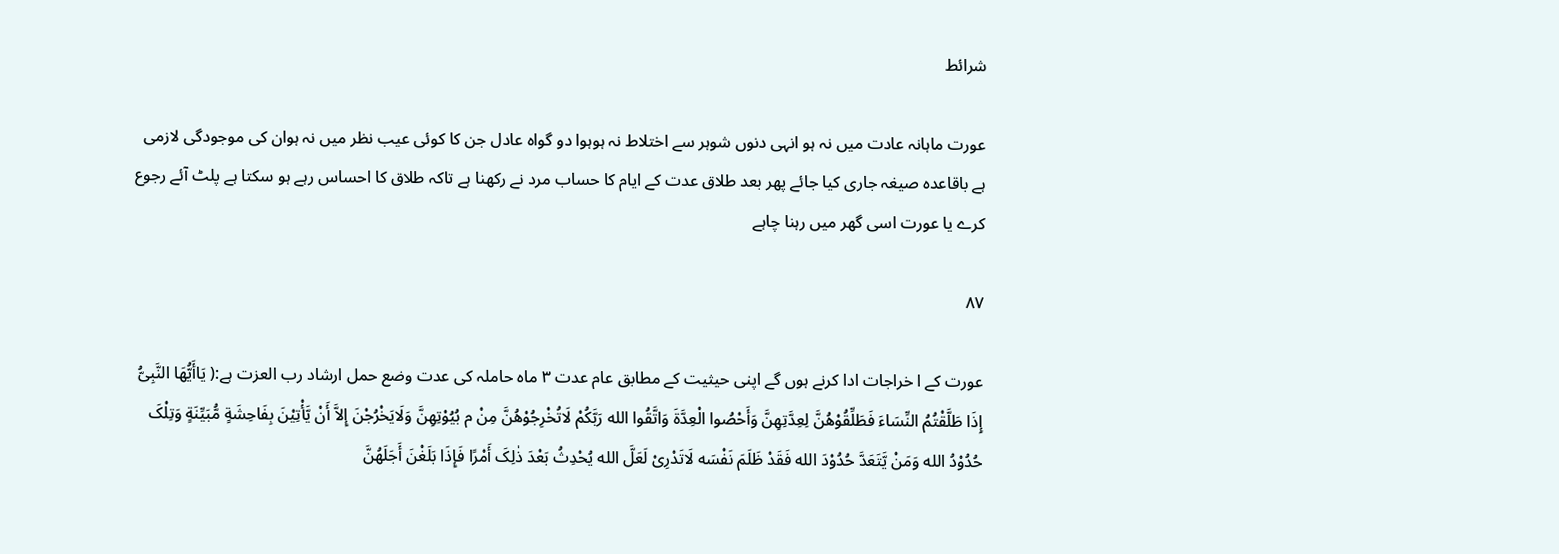شرائط

عورت ماہانہ عادت میں نہ ہو انہی دنوں شوہر سے اختلاط نہ ہوہوا دو گواہ عادل جن کا کوئی عیب نظر میں نہ ہوان کی موجودگی لازمی ہے باقاعدہ صیغہ جاری کیا جائے پھر بعد طلاق عدت کے ایام کا حساب مرد نے رکھنا ہے تاکہ طلاق کا احساس رہے ہو سکتا ہے پلٹ آئے رجوع کرے یا عورت اسی گھر میں رہنا چاہے

۸۷

عورت کے ا خراجات ادا کرنے ہوں گے اپنی حیثیت کے مطابق عام عدت ۳ ماہ حاملہ کی عدت وضع حمل ارشاد رب العزت ہے:( یَاأَیُّهَا النَّبِیُّ إِذَا طَلَّقْتُمُ النِّسَاءَ فَطَلِّقُوْهُنَّ لِعِدَّتِهِنَّ وَأَحْصُوا الْعِدَّةَ وَاتَّقُوا الله رَبَّکُمْ لَاتُخْرِجُوْهُنَّ مِنْ م بُیُوْتِهِنَّ وَلَایَخْرُجْنَ إِلاَّ أَنْ یَّأْتِیْنَ بِفَاحِشَةٍ مُّبَیِّنَةٍ وَتِلْکَ حُدُوْدُ الله وَمَنْ یَّتَعَدَّ حُدُوْدَ الله فَقَدْ ظَلَمَ نَفْسَه لَاتَدْرِیْ لَعَلَّ الله یُحْدِثُ بَعْدَ ذٰلِکَ أَمْرًا فَإِذَا بَلَغْنَ أَجَلَهُنَّ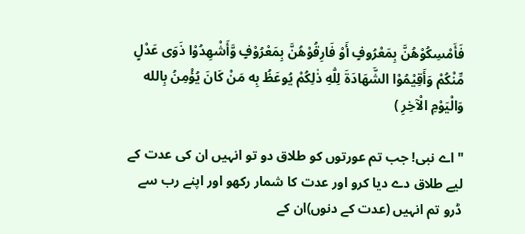فَأَمْسِکُوْهُنَّ بِمَعْرُوفٍ أَوْ فَارِقُوْهُنَّ بِمَعْرُوْفٍ وَّأَشْهِدُوْا ذَوَی عَدْلٍ مِّنْکُمْ وَأَقِیْمُوْا الشَّهَادَةَ لِلّٰهِ ذٰلِکُمْ یُوعَظُ بِه مَنْ کَانَ یُؤْمِنُ بِالله وَالْیَوْمِ الْآخِرِ )

"اے نبی! جب تم عورتوں کو طلاق دو تو انہیں ان کی عدت کے لیے طلاق دے دیا کرو اور عدت کا شمار رکھو اور اپنے رب سے ڈرو تم انہیں (عدت کے دنوں)ان کے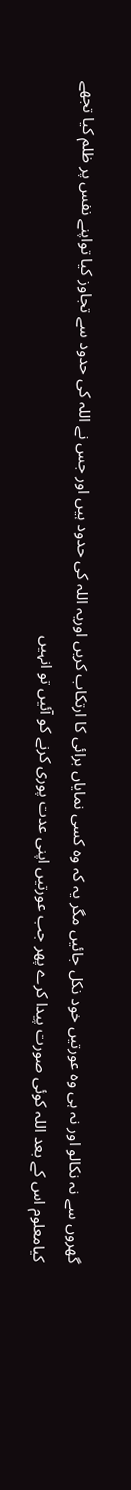گھروں سے نہ نکالو اور نہ ہی وہ عورتیں خود نکل جائیں مگر یہ کہ وہ کسی نمایاں برائی کا ارتکاب کریں اوریہ اللہ کی حدود ہیں اور جس نے اللہ کی حدود سے تجاوز کیا تواپنے نفس پر ظلم کیا تجھے کیامعلوم اس کے بعد اللہ کوئی صورت پیدا کرے پھر جب عورتیں اپنی عدت پوری کرنے کو آئیں تو انہیں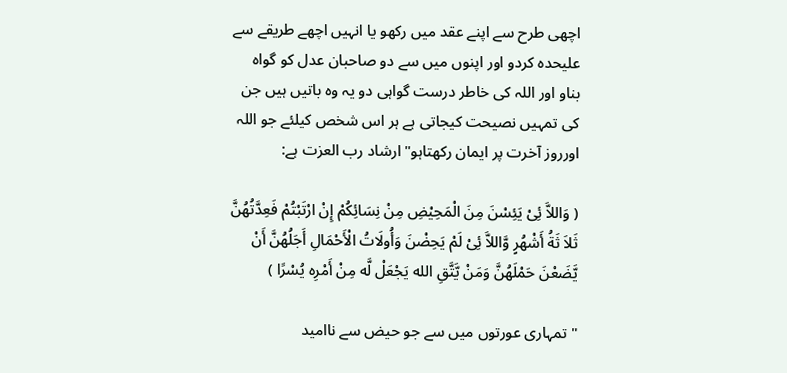اچھی طرح سے اپنے عقد میں رکھو یا انہیں اچھے طریقے سے علیحدہ کردو اور اپنوں میں سے دو صاحبان عدل کو گواہ بناو اور اللہ کی خاطر درست گواہی دو یہ وہ باتیں ہیں جن کی تمہیں نصیحت کیجاتی ہے ہر اس شخص کیلئے جو اللہ اورروز آخرت پر ایمان رکھتاہو" ارشاد رب العزت ہے:

( وَاللاَّ ئِیْ یَئِسْنَ مِنَ الْمَحِیْضِ مِنْ نِسَائِکُمْ إِنْ ارْتَبْتُمْ فَعِدَّتُهُنَّ ثَلاَ ثَةُ أَشْهُرٍ وَّاللاَّ ئِیْ لَمْ یَحِضْنَ وَأُولَاتُ الْأَحْمَالِ أَجَلُهُنَّ أَنْ یَّضَعْنَ حَمْلَهُنَّ وَمَنْ یَّتَّقِ الله یَجْعَلْ لَّه مِنْ أَمْرِه یُسْرًا )

"تمہاری عورتوں میں سے جو حیض سے ناامید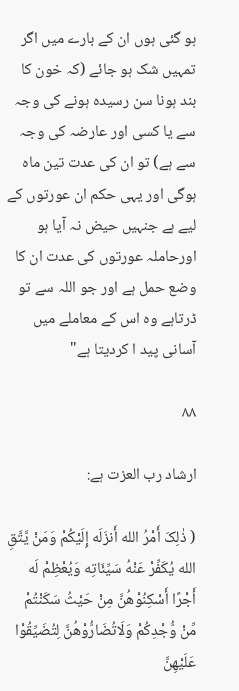ہو گئی ہوں ان کے بارے میں اگر تمہیں شک ہو جائے (کہ خون کا بند ہونا سن رسیدہ ہونے کی وجہ سے یا کسی اور عارضہ کی وجہ سے ہے) تو ان کی عدت تین ماہ ہوگی اور یہی حکم ان عورتوں کے لیے ہے جنہیں حیض نہ آیا ہو اورحاملہ عورتوں کی عدت ان کا وضع حمل ہے اور جو اللہ سے تو ڈرتاہے وہ اس کے معاملے میں آسانی پید ا کردیتا ہے"

۸۸

ارشاد رب العزت ہے:

( ذٰلِکَ أَمْرُ الله أَنزَلَه إِلَیْکُمْ وَمَنْ یَّتَّقِ الله یُکَفِّرْ عَنْهُ سَیِّئَاتِه وَیُعْظِمْ لَه أَجْرًا أَسْکِنُوْهُنَّ مِنْ حَیْثُ سَکَنْتُمْ مِّنْ وُّجْدِکُمْ وَلَاتُضَارُّوْهُنَّ لِتُضَیِّقُوْا عَلَیْهِنَّ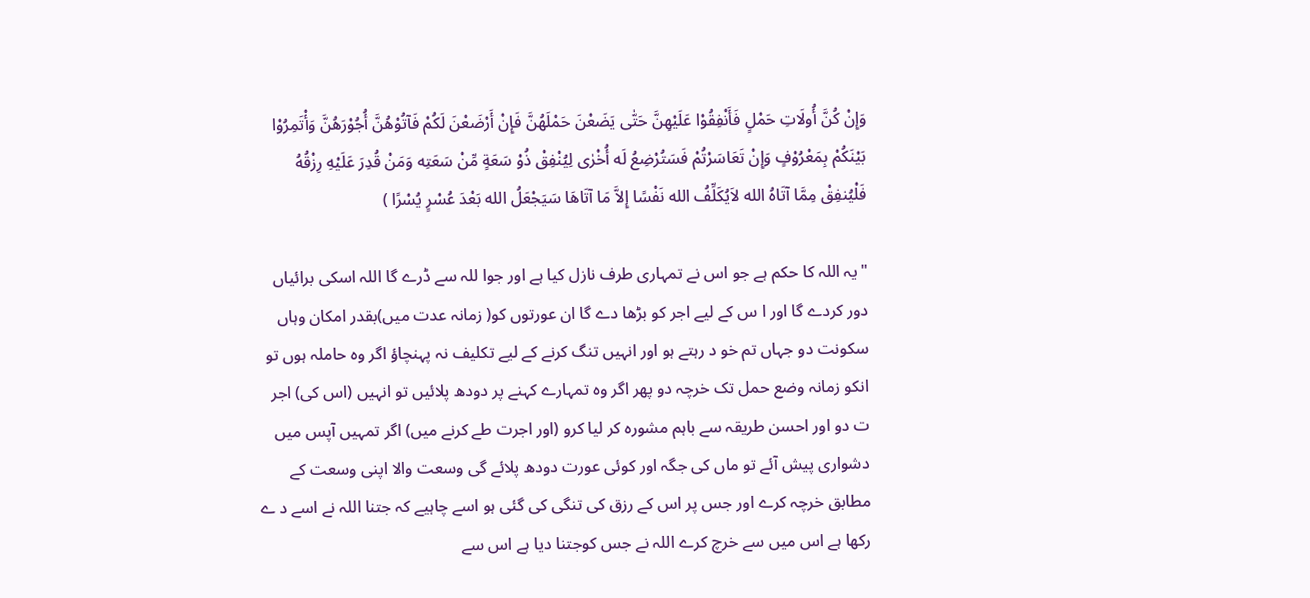وَإِنْ کُنَّ أُولَاتِ حَمْلٍ فَأَنْفِقُوْا عَلَیْهِنَّ حَتّٰی یَضَعْنَ حَمْلَهُنَّ فَإِنْ أَرْضَعْنَ لَکُمْ فَآتُوْهُنَّ أُجُوْرَهُنَّ وَأْتَمِرُوْا بَیْنَکُمْ بِمَعْرُوْفٍ وَإِنْ تَعَاسَرْتُمْ فَسَتُرْضِعُ لَه أُخْرٰی لِیُنْفِقْ ذُوْ سَعَةٍ مِّنْ سَعَتِه وَمَنْ قُدِرَ عَلَیْهِ رِزْقُهُ فَلْیُنفِقْ مِمَّا آتَاهُ الله لاَیُکَلِّفُ الله نَفْسًا إِلاَّ مَا آتَاهَا سَیَجْعَلُ الله بَعْدَ عُسْرٍ یُسْرًا )

"یہ اللہ کا حکم ہے جو اس نے تمہاری طرف نازل کیا ہے اور جوا للہ سے ڈرے گا اللہ اسکی برائیاں دور کردے گا اور ا س کے لیے اجر کو بڑھا دے گا ان عورتوں کو( زمانہ عدت میں)بقدر امکان وہاں سکونت دو جہاں تم خو د رہتے ہو اور انہیں تنگ کرنے کے لیے تکلیف نہ پہنچاؤ اگر وہ حاملہ ہوں تو انکو زمانہ وضع حمل تک خرچہ دو پھر اگر وہ تمہارے کہنے پر دودھ پلائیں تو انہیں (اس کی) اجر ت دو اور احسن طریقہ سے باہم مشورہ کر لیا کرو (اور اجرت طے کرنے میں) اگر تمہیں آپس میں دشواری پیش آئے تو ماں کی جگہ اور کوئی عورت دودھ پلائے گی وسعت والا اپنی وسعت کے مطابق خرچہ کرے اور جس پر اس کے رزق کی تنگی کی گئی ہو اسے چاہیے کہ جتنا اللہ نے اسے د ے رکھا ہے اس میں سے خرچ کرے اللہ نے جس کوجتنا دیا ہے اس سے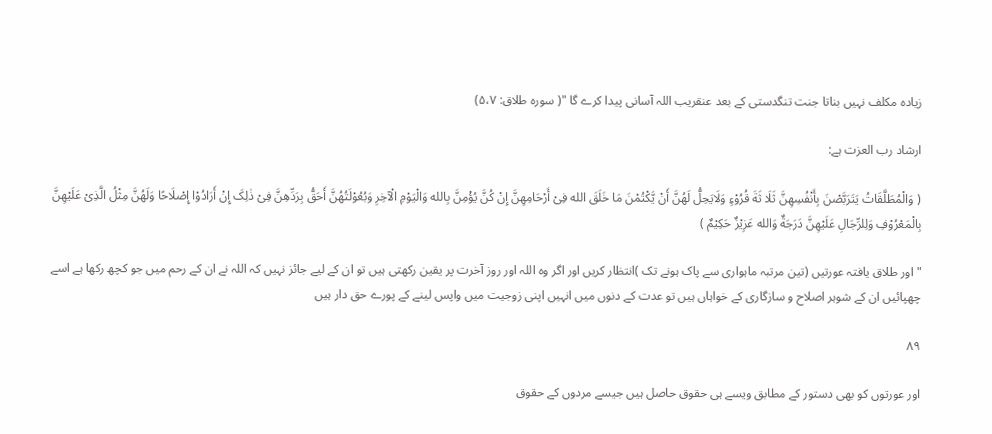زیادہ مکلف نہیں بناتا جنت تنگدستی کے بعد عنقریب اللہ آسانی پیدا کرے گا "( سورہ طلاق: ۵،۷)

ارشاد رب العزت ہے:

( وَالْمُطَلَّقَاتُ یَتَرَبَّصْنَ بِأَنْفُسِهِنَّ ثَلَا ثَةَ قُرُوْءٍ وَلَایَحِلُّ لَهُنَّ أَنْ یَّکْتُمْنَ مَا خَلَقَ الله فِیْ أَرْحَامِهِنَّ إِنْ کُنَّ یُؤْمِنَّ بِالله وَالْیَوْمِ الْآخِرِ وَبُعُوْلَتُهُنَّ أَحَقُّ بِرَدِّهِنَّ فِیْ ذٰلِکَ إِنْ أَرَادُوْا إِصْلَاحًا وَلَهُنَّ مِثْلُ الَّذِیْ عَلَیْهِنَّ بِالْمَعْرُوْفِ وَلِلرِّجَالِ عَلَیْهِنَّ دَرَجَةٌ وَالله عَزِیْزٌ حَکِیْمٌ )

"اور طلاق یافتہ عورتیں (تین مرتبہ ماہواری سے پاک ہونے تک )انتظار کریں اور اگر وہ اللہ اور روز آخرت پر یقین رکھتی ہیں تو ان کے لیے جائز نہیں کہ اللہ نے ان کے رحم میں جو کچھ رکھا ہے اسے چھپائیں ان کے شوہر اصلاح و سازگاری کے خواہاں ہیں تو عدت کے دنوں میں انہیں اپنی زوجیت میں واپس لینے کے پورے حق دار ہیں

۸۹

اور عورتوں کو بھی دستور کے مطابق ویسے ہی حقوق حاصل ہیں جیسے مردوں کے حقوق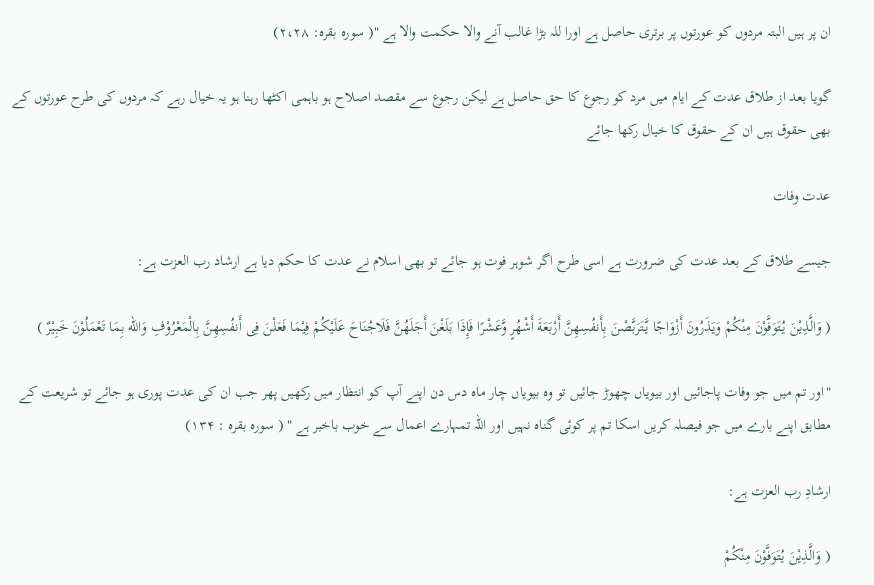ان پر ہیں البتہ مردوں کو عورتوں پر برتری حاصل ہے اورا للہ بڑا غالب آنے والا حکمت والا ہے "( سورہ بقرہ: ۲،۲۸)

گویا بعد از طلاق عدت کے ایام میں مرد کو رجوع کا حق حاصل ہے لیکن رجوع سے مقصد اصلاح ہو باہمی اکٹھا رہنا ہو یہ خیال رہے کہ مردوں کی طرح عورتوں کے بھی حقوق ہیں ان کے حقوق کا خیال رکھا جائے

عدت وفات

جیسے طلاق کے بعد عدت کی ضرورت ہے اسی طرح اگر شوہر فوت ہو جائے تو بھی اسلام نے عدت کا حکم دیا ہے ارشاد رب العزت ہے:

( وَالَّذِیْنَ یُتَوَفَّوْنَ مِنْکُمْ وَیَذَرُونَ أَزْوَاجًا یَّتَرَبَّصْنَ بِأَنفُسِهِنَّ أَرْبَعَةَ أَشْهُرٍ وَّعَشْرًا فَإِذَا بَلَغْنَ أَجَلَهُنَّ فَلَاجُنَاحَ عَلَیْکُمْ فِیْمَا فَعَلْنَ فِی أَنفُسِهِنَّ بِالْمَعْرُوْفِ وَالله بِمَا تَعْمَلُوْنَ خَبِیْرٌ )

"اور تم میں جو وفات پاجائیں اور بیویاں چھوڑ جائیں تو وہ بیویاں چار ماہ دس دن اپنے آپ کو انتظار میں رکھیں پھر جب ان کی عدت پوری ہو جائے تو شریعت کے مطابق اپنے بارے میں جو فیصلہ کریں اسکا تم پر کوئی گناہ نہیں اور اللہ تمہارے اعمال سے خوب باخبر ہے " ( سورہ بقرہ : ۱۳۴)

ارشادِ رب العزت ہے:

( وَالَّذِیْنَ یُتَوَفَّوْنَ مِنْکُمْ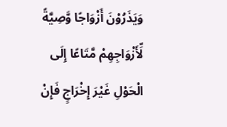وَیَذَرُوْنَ أَزْوَاجًا وَّصِیَّةً لِّأَزْوَاجِهِمْ مَّتَاعًا إِلَی الْحَوْلِ غَیْرَ إِخْرَاجٍ فَإِنْ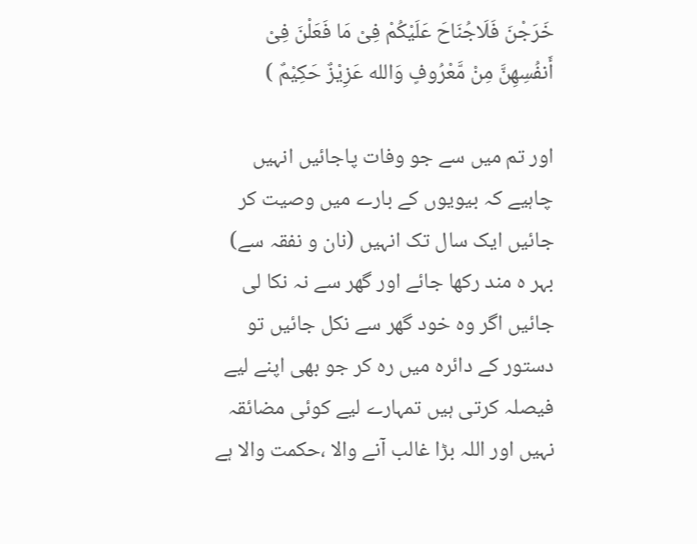خَرَجْنَ فَلَاجُنَاحَ عَلَیْکُمْ فِیْ مَا فَعَلْنَ فِیْ أَنفُسِهِنَّ مِنْ مَّعْرُوفٍ وَالله عَزِیْزٌ حَکِیْمٌ )

اور تم میں سے جو وفات پاجائیں انہیں چاہیے کہ بیویوں کے بارے میں وصیت کر جائیں ایک سال تک انہیں (نان و نفقہ سے) بہر ہ مند رکھا جائے اور گھر سے نہ نکا لی جائیں اگر وہ خود گھر سے نکل جائیں تو دستور کے دائرہ میں رہ کر جو بھی اپنے لیے فیصلہ کرتی ہیں تمہارے لیے کوئی مضائقہ نہیں اور اللہ بڑا غالب آنے والا ،حکمت والا ہے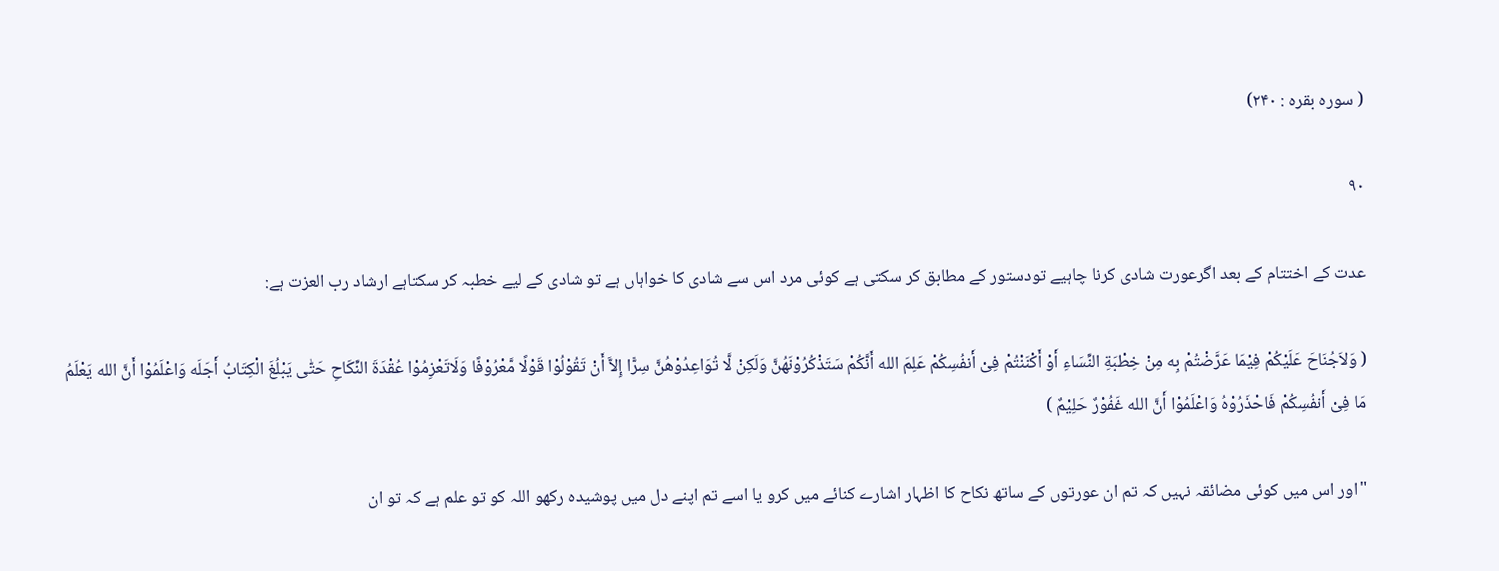( سورہ بقرہ : ۲۴۰)

۹۰

عدت کے اختتام کے بعد اگرعورت شادی کرنا چاہیے تودستور کے مطابق کر سکتی ہے کوئی مرد اس سے شادی کا خواہاں ہے تو شادی کے لیے خطبہ کر سکتاہے ارشاد رب العزت ہے:

( وَلاَجُنَاحَ عَلَیْکُمْ فِیْمَا عَرَّضْتُمْ بِه مِنْ خِطْبَةِ النِّسَاءِ أَوْ أَکْنَنْتُمْ فِیْ أَنفُسِکُمْ عَلِمَ الله أَنَّکُمْ سَتَذْکُرُوْنَهُنَّ وَلَکِنْ لَّا تُوَاعِدُوْهُنَّ سِرًّا إِلاَّ أَنْ تَقُوْلُوْا قَوْلًا مَّعْرُوْفًا وَلَاتَعْزِمُوْا عُقْدَةَ النِّکَاحِ حَتّٰی یَبْلُغَ الْکِتَابُ أَجَلَه وَاعْلَمُوْا أَنَّ الله یَعْلَمُ مَا فِیْ أَنفُسِکُمْ فَاحْذَرُوْهُ وَاعْلَمُوْا أَنَّ الله غَفُوْرٌ حَلِیْمٌ )

"اور اس میں کوئی مضائقہ نہیں کہ تم ان عورتوں کے ساتھ نکاح کا اظہار اشارے کنائے میں کرو یا اسے تم اپنے دل میں پوشیدہ رکھو اللہ کو تو علم ہے کہ تو ان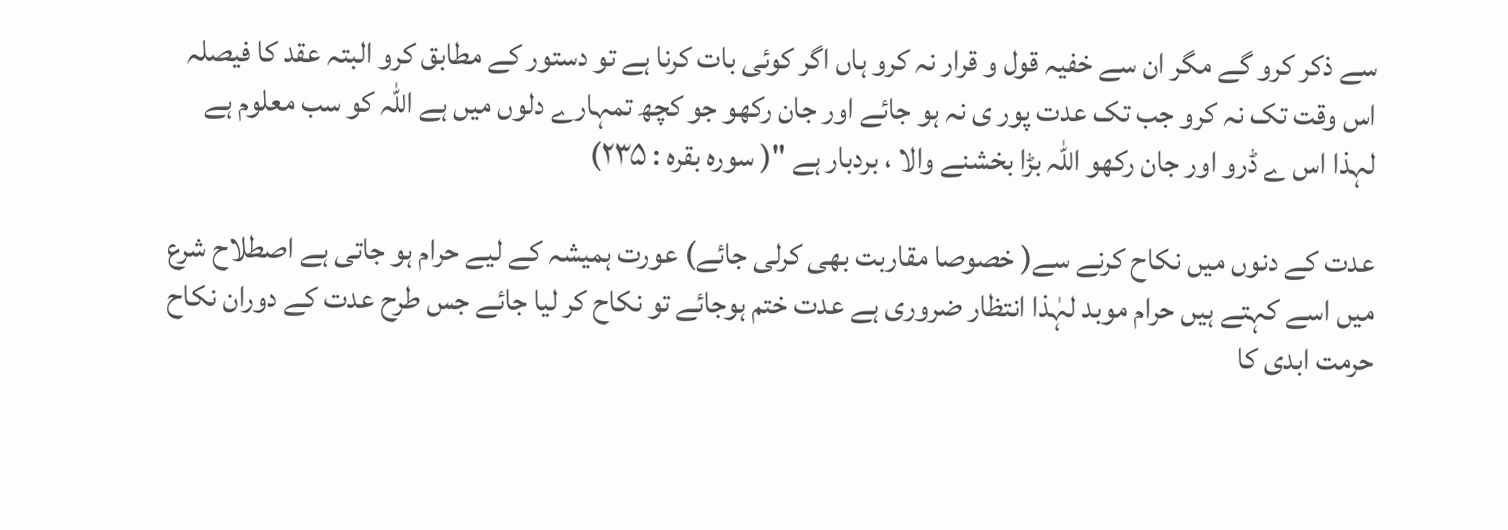سے ذکر کرو گے مگر ان سے خفیہ قول و قرار نہ کرو ہاں اگر کوئی بات کرنا ہے تو دستور کے مطابق کرو البتہ عقد کا فیصلہ اس وقت تک نہ کرو جب تک عدت پور ی نہ ہو جائے اور جان رکھو جو کچھ تمہارے دلوں میں ہے اللہ کو سب معلوم ہے لہذا اس ے ڈرو اور جان رکھو اللہ بڑا بخشنے والا ، بردبار ہے "( سورہ بقرہ : ۲۳۵)

عدت کے دنوں میں نکاح کرنے سے( خصوصا مقاربت بھی کرلی جائے) عورت ہمیشہ کے لیے حرام ہو جاتی ہے اصطلاح شرع میں اسے کہتے ہیں حرام موبد لہٰذا انتظار ضروری ہے عدت ختم ہوجائے تو نکاح کر لیا جائے جس طرح عدت کے دوران نکاح حرمت ابدی کا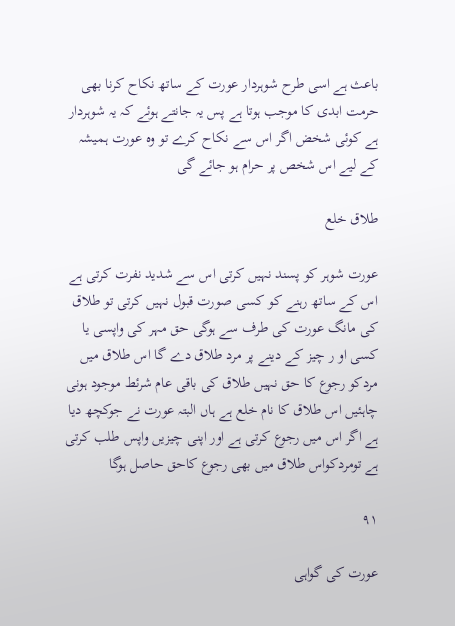باعث ہے اسی طرح شوہردار عورت کے ساتھ نکاح کرنا بھی حرمت ابدی کا موجب ہوتا ہے پس یہ جانتے ہوئے کہ یہ شوہردار ہے کوئی شخض اگر اس سے نکاح کرے تو وہ عورت ہمیشہ کے لیے اس شخص پر حرام ہو جائے گی

طلاق خلع

عورت شوہر کو پسند نہیں کرتی اس سے شدید نفرت کرتی ہے اس کے ساتھ رہنے کو کسی صورت قبول نہیں کرتی تو طلاق کی مانگ عورت کی طرف سے ہوگی حق مہر کی واپسی یا کسی او ر چیز کے دینے پر مرد طلاق دے گا اس طلاق میں مردکو رجوع کا حق نہیں طلاق کی باقی عام شرئط موجود ہونی چاہئیں اس طلاق کا نام خلع ہے ہاں البتہ عورت نے جوکچھ دیا ہے اگر اس میں رجوع کرتی ہے اور اپنی چیزیں واپس طلب کرتی ہے تومردکواس طلاق میں بھی رجوع کاحق حاصل ہوگا

۹۱

عورت کی گواہی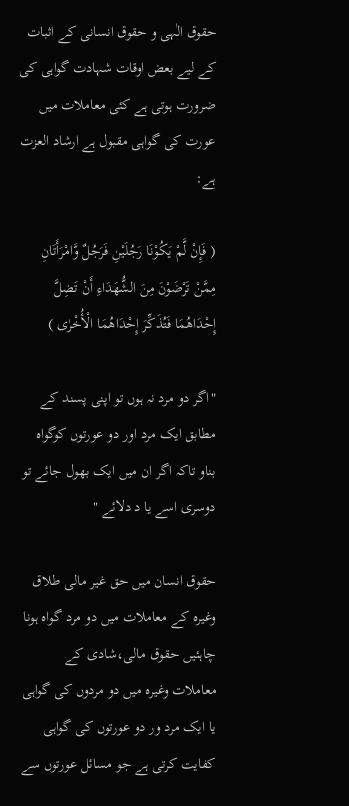حقوق الٰہی و حقوق انسانی کے اثبات کے لیے بعض اوقات شہادت گواہی کی ضرورت ہوتی ہے کئی معاملات میں عورت کی گواہی مقبول ہے ارشاد العزت ہے:

( فَإِنْ لَّمْ یَکُوْنَا رَجُلَیْنِ فَرَجُلٌ وَّامْرَأَتَانِ مِمَّنْ تَرْضَوْنَ مِنَ الشُّهَدَاءِ أَنْ تَضِلَّ إِحْدَاهُمَا فَتُذَکِّرَ إِحْدَاهُمَا الْأُخْرٰی )

"اگر دو مرد نہ ہوں تو اپنی پسند کے مطابق ایک مرد اور دو عورتوں کوگواہ بناو تاکہ اگر ان میں ایک بھول جائے تو دوسری اسے یا د دلائے "

حقوق انسان میں حق غیر مالی طلاق وغیرہ کے معاملات میں دو مرد گواہ ہونا چاہئیں حقوق مالی،شادی کے معاملات وغیرہ میں دو مردوں کی گواہی یا ایک مرد ور دو عورتوں کی گواہی کفایت کرتی ہے جو مسائل عورتوں سے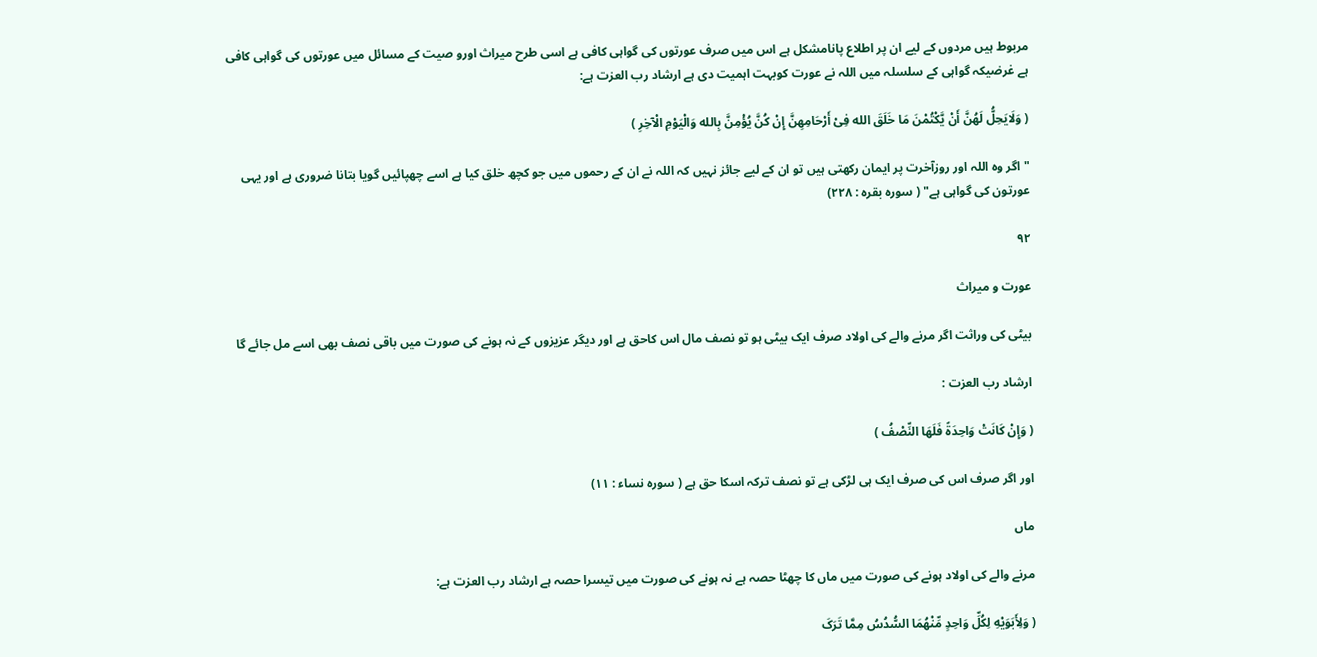مربوط ہیں مردوں کے لیے ان پر اطلاع پانامشکل ہے اس میں صرف عورتوں کی گواہی کافی ہے اسی طرح میراث اورو صیت کے مسائل میں عورتوں کی گواہی کافی ہے غرضیکہ گواہی کے سلسلہ میں اللہ نے عورت کوبہت اہمیت دی ہے ارشاد رب العزت ہے:

( وَلَایَحِلُّ لَهُنَّ أَنْ یَّکْتُمْنَ مَا خَلَقَ الله فِیْ أَرْحَامِهِنَّ إِنْ کُنَّ یُؤْمِنَّ بِالله وَالْیَوْمِ الْآخِرِ )

"اگر وہ اللہ اور روزآخرت پر ایمان رکھتی ہیں تو ان کے لیے جائز نہیں کہ اللہ نے ان کے رحموں میں جو کچھ خلق کیا ہے اسے چھپائیں گویا بتانا ضروری ہے اور یہی عورتون کی گواہی ہے" ( سورہ بقرہ : ۲۲۸)

۹۲

عورت و میراث

بیٹی کی وراثت اگر مرنے والے کی اولاد صرف ایک بیٹی ہو تو نصف مال اس کاحق ہے اور دیگر عزیزوں کے نہ ہونے کی صورت میں باقی نصف بھی اسے مل جائے گا

ارشاد رب العزت :

( وَإِنْ کَانَتْ وَاحِدَةً فَلَهَا النِّصْفُ )

اور اگر صرف اس کی صرف ایک ہی لڑکی ہے تو نصف ترکہ اسکا حق ہے ( سورہ نساء : ۱۱)

ماں

مرنے والے کی اولاد ہونے کی صورت میں ماں کا چھٹا حصہ ہے نہ ہونے کی صورت میں تیسرا حصہ ہے ارشاد رب العزت ہے:

( وَلِأَبَوَیْهِ لِکُلِّ وَاحِدٍ مِّنْهُمَا السُّدُسُ مِمَّا تَرَکَ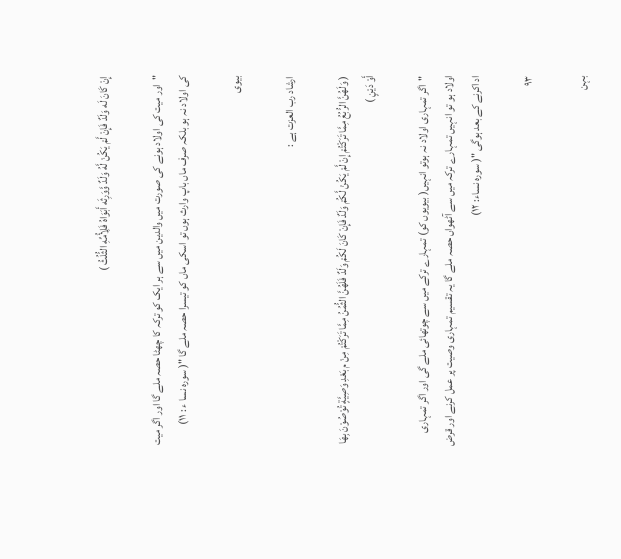إِنْ کَانَ لَه وَلَدٌ فَإِنْ لَّمْ یَکُنْ لَّهُ وَلَدٌ وَّوَرِثَه أَبَوَاهُ فَلِأُمِّهِ الثُّلُثُ )

"اور میت کی اولاد ہونے کی صورت میں والدین میں سے ہر ایک کو ترکہ کا چھٹا حصہ ملے گا اور اگر میت کی اولاد نہ ہو بلکہ صرف ماں باپ وارث ہوں تو اسکی ماں کو تیسرا حصہ ملے گا "( سورہ نسا ء : ۱۱)

بیوی

ارشاد رب العزت ہے :

( وَلَهُنَّ الرُّبُعُ مِمَّا تَرَکْتُمْ إِنْ لَّمْ یَکُنْ لَّکُمْ وَلَدٌ فَإِنْ کَانَ لَکُمْ وَلَدٌ فَلَهُنَّ الثُّمُنُ مِمَّا تَرَکْتُمْ مِنْ م بَعْدِ وَصِیَّةٍ تُوْصُوْنَ بِهَا أَوْ دَیْنٍ )

"اگر تمہاری اولاد نہ ہوتو انہیں( بیویوں کو) تمہارے ترکے میں سے چوتھائی ملے گی اور اگر تمہاری اولاد ہو تو انہیں تمہارے ترکہ میں سے آٹھواں حصہ ملے گا یہ تقسیم تمہاری وصیت پر عمل کرنے اور قرض اد اکرنے کے بعد ہوگی "( سورہ نساء: ۱۲)

۹۳

بہن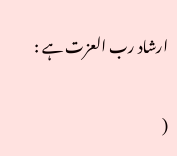ارشاد رب العزت ہے :

(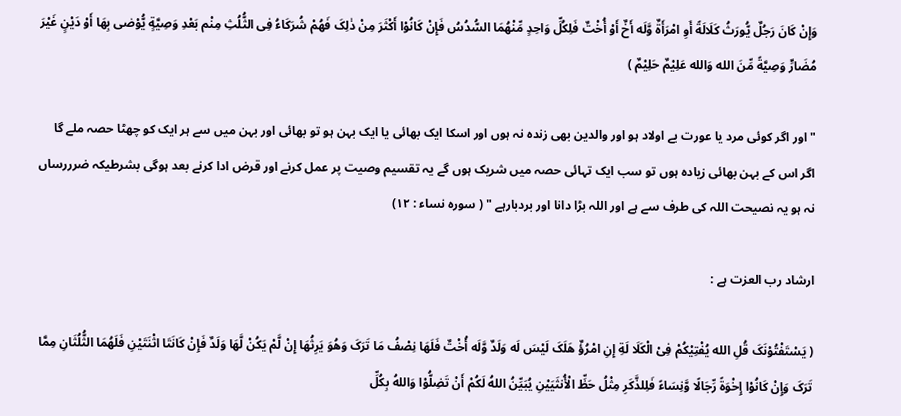وَإِنْ کَانَ رَجُلٌ یُّورَثُ کَلَالَةً أَوِ امْرَأَةٌ وَّلَه أَخٌ أَوْ أُخْتٌ فَلِکُلِّ وَاحِدٍ مِّنْهُمَا السُّدُسُ فَإِنْ کَانُوْا أَکْثَرَ مِنْ ذٰلِکَ فَهُمْ شُرَکَاءُ فِی الثُّلُثِ مِنْم بَعْدِ وَصِیَّةٍ یُّوْصٰی بِهَا أَوْ دَیْنٍ غَیْرَ مُضَارٍّ وَصِیَّةً مِّنَ الله وَالله عَلِیْمٌ حَلِیْمٌ )

"اور اگر کوئی مرد یا عورت بے اولاد ہو اور والدین بھی زندہ نہ ہوں اور اسکا ایک بھائی یا ایک بہن ہو تو بھائی اور بہن میں سے ہر ایک کو چھٹا حصہ ملے گا اگر اس کے بہن بھائی زیادہ ہوں تو سب ایک تہائی حصہ میں شریک ہوں گے یہ تقسیم وصیت پر عمل کرنے اور قرض ادا کرنے بعد ہوگی بشرطیکہ ضرررساں نہ ہو یہ نصیحت اللہ کی طرف سے ہے اور اللہ بڑا دانا اور بردبارہے " ( سورہ نساء : ۱۲)

ارشاد رب العزت ہے :

( یَسْتَفْتُوْنَکَ قُلِ الله یُفْتِیْکُمْ فِیْ الْکَلَا لَةِ إِنِ امْرُؤٌ هَلَکَ لَیْسَ لَه وَلَدٌ وَّلَه أُخْتٌ فَلَهَا نِصْفُ مَا تَرَکَ وَهُوَ یَرِثُهَا إِنْ لَّمْ یَکُنْ لَّهَا وَلَدٌ فَإِنْ کَانَتَا اثْنَتَیْنِ فَلَهُمَا الثُّلُثَانِ مِمَّا تَرَکَ وَإِنْ کَانُوْا إِخْوَةً رِّجَالًا وَّنِسَاءً فَلِلذَّکَرِ مِثْلُ حَظِّ الْأُنثَیَیْنِ یُبَیِّنُ اللهُ لَکُمْ أَنْ تَضِلُّوْا وَاللهُ بِکُلِّ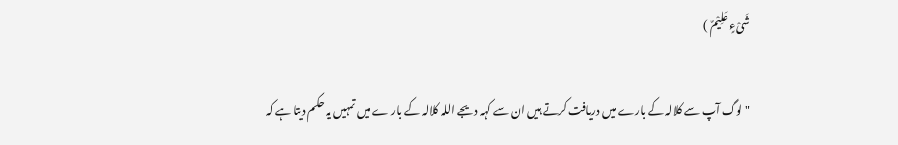شَیْءٍ عَلِیْمٌ )

"لوگ آپ سے کلالہ کے بارے میں دریافت کرتے ہیں ان سے کہہ دیجے اللہ کلالہ کے بار ے میں تمہیں یہ حکم دیتا ہے کہ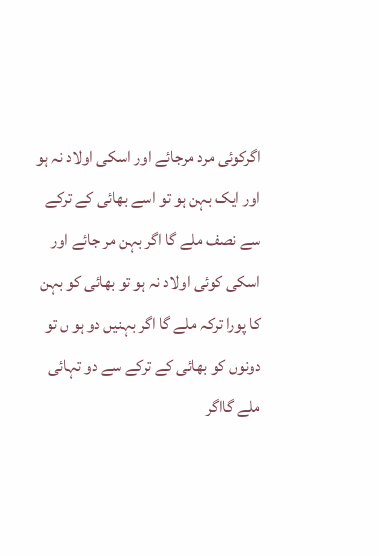اگرکوئی مرد مرجائے اور اسکی اولاد نہ ہو اور ایک بہن ہو تو اسے بھائی کے ترکے سے نصف ملے گا اگر بہن مر جائے اور اسکی کوئی اولاد نہ ہو تو بھائی کو بہن کا پورا ترکہ ملے گا اگر بہنیں دو ہو ں تو دونوں کو بھائی کے ترکے سے دو تہائی ملے گااگر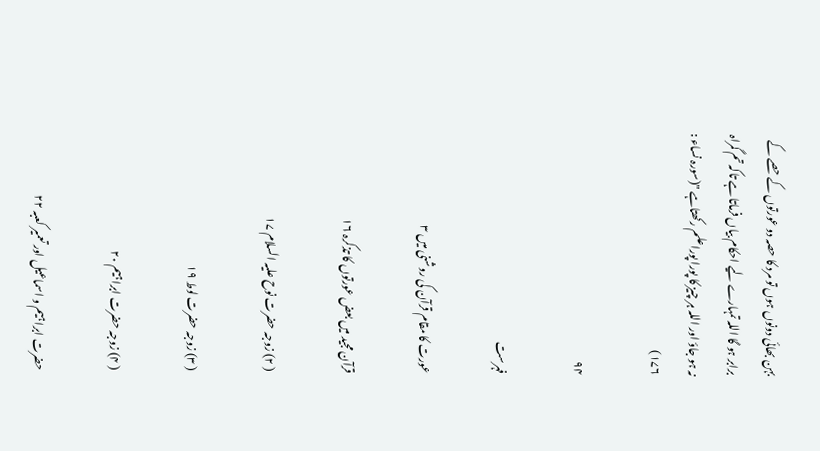بہن بھائی دونوں ہوں تو مرد کا حصہ دو عورتوں کے حصے کے برابر ہو گا اللہ تمہارے لیے احکام بیاں فرماتا ہے تاکہ تم گمراہ نہ ہو جاؤ اور اللہ ہر چیز کا پورا پوراعلم رکھتاہے "(سورہ نساء : ۱۷۶)

۹۴

فہرست

عورت کا مقام قرآن کی روشنی میں ۳

قرآن مجید میں بعض عورتوں کا تذکرہ ۱۶

( ۲) زوجہ حضرت نوح علیہ السلام ۱۷

( ۳) زوجہ حضرت لوط ۱۹

( ۴) زوجہ حضرت ابراہیم ۲۰

حضرت ابراہیم و اسماعیل اور تعمیر کعبہ ۲۲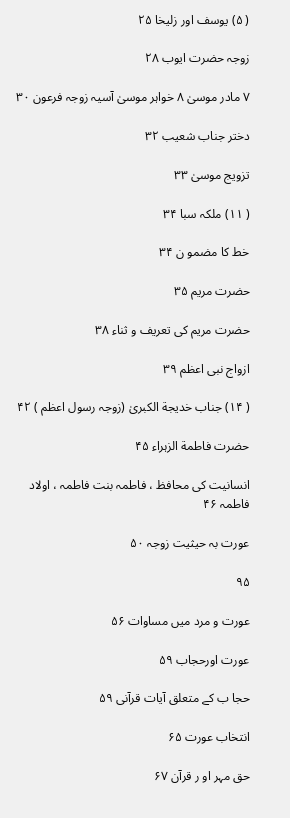( ۵) یوسف اور زلیخا ۲۵

زوجہ حضرت ایوب ۲۸

۷ مادر موسیٰ ۸ خواہر موسیٰ آسیہ زوجہ فرعون ۳۰

دختر جناب شعیب ۳۲

تزویج موسیٰ ۳۳

( ۱۱) ملکہ سبا ۳۴

خط کا مضمو ن ۳۴

حضرت مریم ۳۵

حضرت مریم کی تعریف و ثناء ۳۸

ازواج نبی اعظم ۳۹

( ۱۴) جناب خدیجة الکبریٰ (زوجہ رسول اعظم ) ۴۲

حضرت فاطمة الزہراء ۴۵

انسانیت کی محافظ ، فاطمہ بنت فاطمہ ، اولاد فاطمہ ۴۶

عورت بہ حیثیت زوجہ ۵۰

۹۵

عورت و مرد میں مساوات ۵۶

عورت اورحجاب ۵۹

حجا ب کے متعلق آیات قرآنی ۵۹

انتخاب عورت ۶۵

حق مہر او ر قرآن ۶۷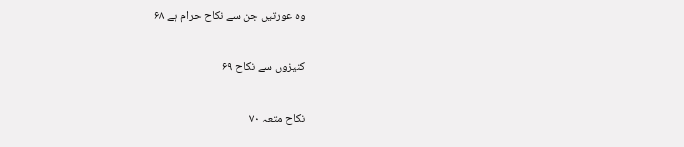وہ عورتیں جن سے نکاح حرام ہے ۶۸

کنیزوں سے نکاح ۶۹

نکاح متعہ ۷۰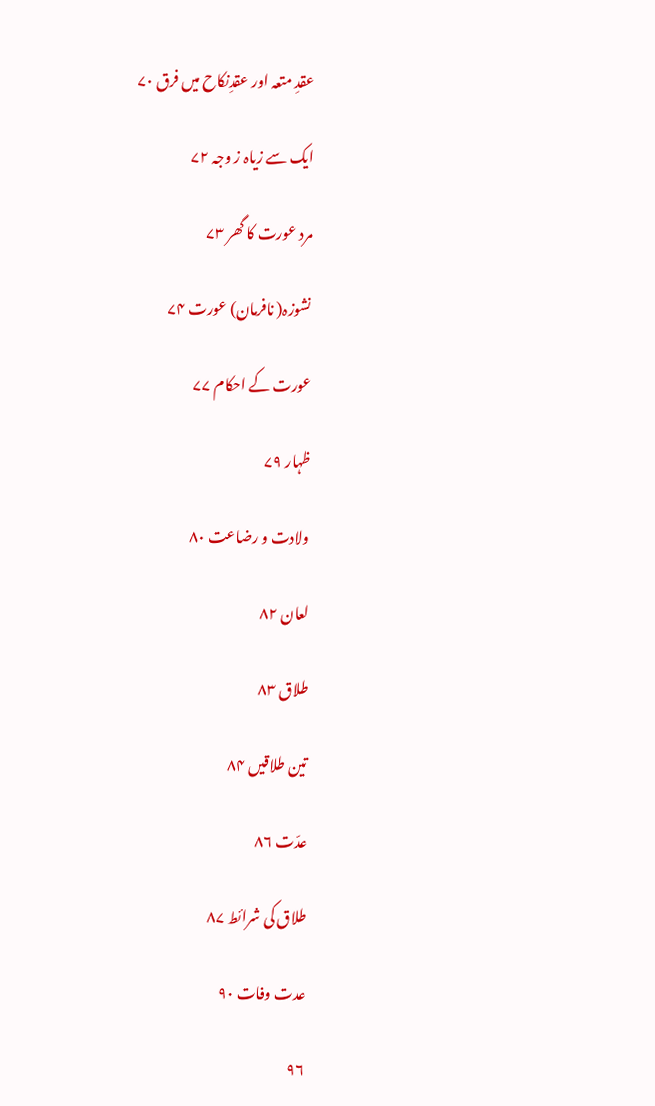عقدِ متعہ اور عقدِنکاح میں فرق ۷۰

ایک سے زیاہ ز وجہ ۷۲

مرد عورت کا گھر ۷۳

نشوزہ( نافرمان) عورت ۷۴

عورت کے احکام ۷۷

ظہار ۷۹

ولادت و رضاعت ۸۰

لعان ۸۲

طلاق ۸۳

تین طلاقیں ۸۴

عدّت ۸۶

طلاق کی شرائط ۸۷

عدت وفات ۹۰

۹۶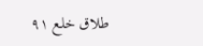طلاق خلع ۹۱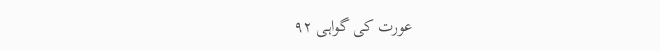عورت کی گواہی ۹۲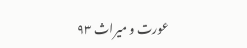عورت و میراث ۹۳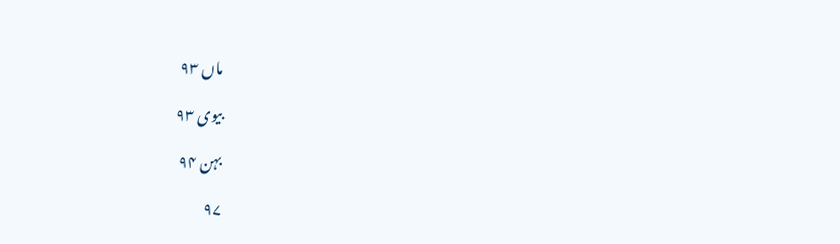ماں ۹۳

بیوی ۹۳

بہن ۹۴

۹۷